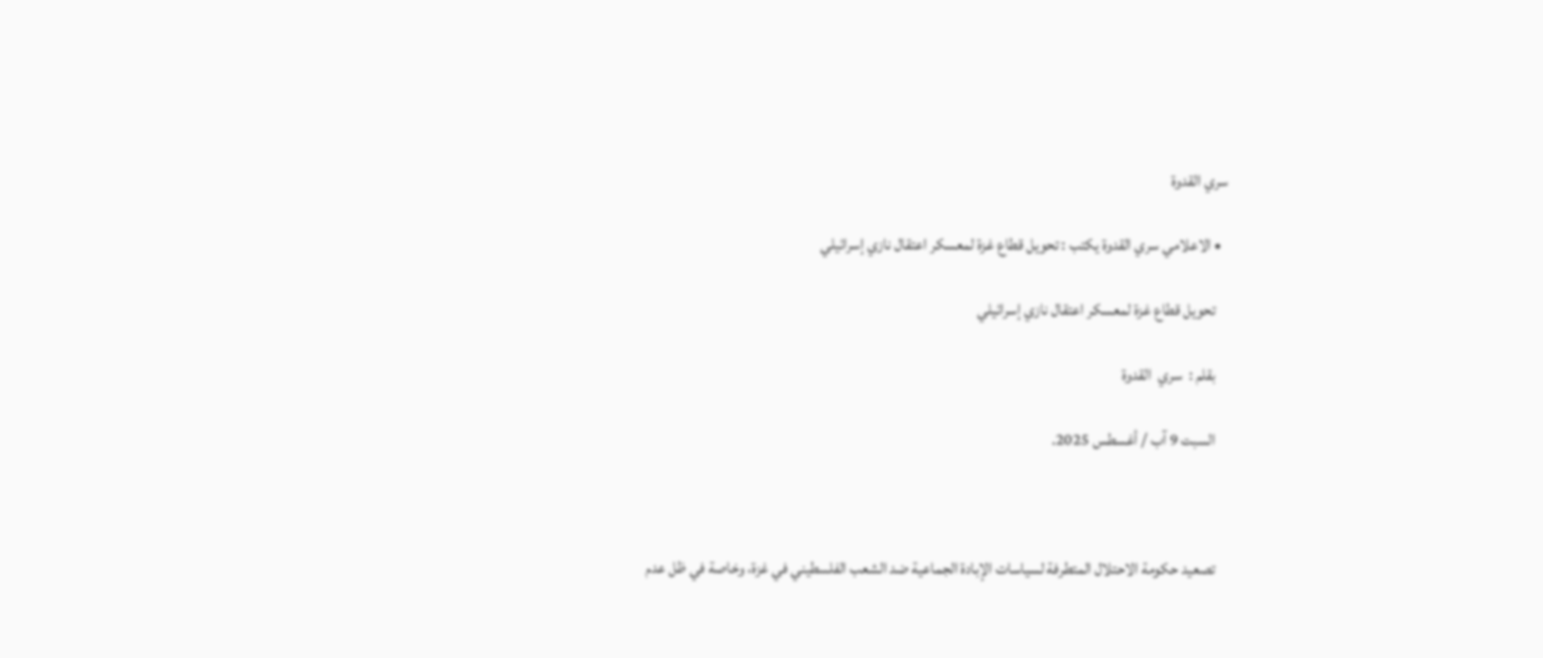سري القدوة

  • الاعلامي سري القدوة يكتب : تحويل قطاع غزة لمعسكر اعتقال نازي إسرائيلي

    تحويل قطاع غزة لمعسكر اعتقال نازي إسرائيلي

    بقلم :  سري  القدوة

    السبت 9 آب / أغسطس 2025.



    تصعيد حكومة الاحتلال المتطرفة لسياسات الإبادة الجماعية ضد الشعب الفلسطيني في غزة، وخاصة في ظل عدم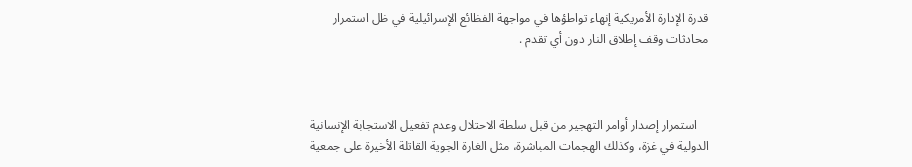قدرة الإدارة الأمريكية إنهاء تواطؤها في مواجهة الفظائع الإسرائيلية في ظل استمرار محادثات وقف إطلاق النار دون أي تقدم .



    استمرار إصدار أوامر التهجير من قبل سلطة الاحتلال وعدم تفعيل الاستجابة الإنسانية الدولية في غزة، وكذلك الهجمات المباشرة، مثل الغارة الجوية القاتلة الأخيرة على جمعية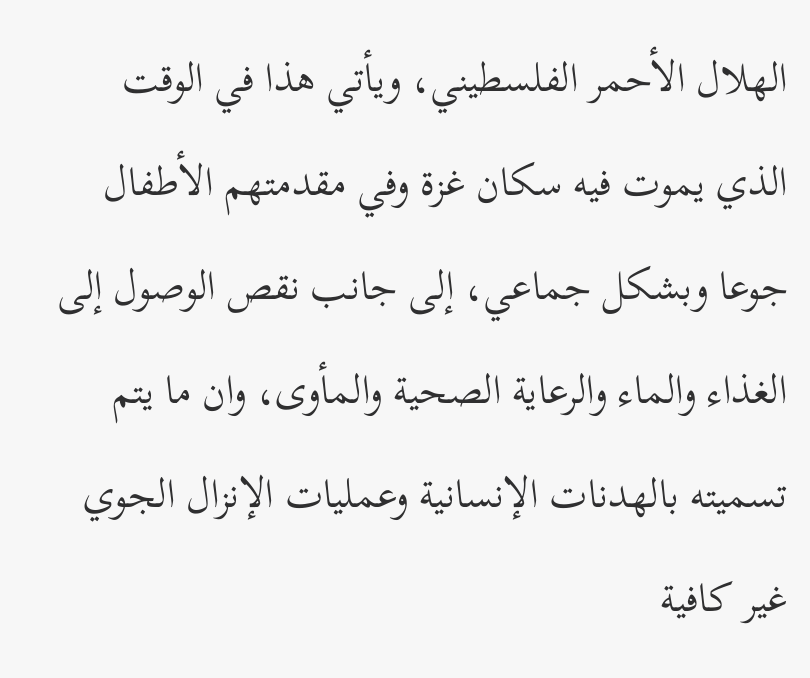الهلال الأحمر الفلسطيني، ويأتي هذا في الوقت الذي يموت فيه سكان غزة وفي مقدمتهم الأطفال جوعا وبشكل جماعي، إلى جانب نقص الوصول إلى الغذاء والماء والرعاية الصحية والمأوى، وان ما يتم تسميته بالهدنات الإنسانية وعمليات الإنزال الجوي غير كافية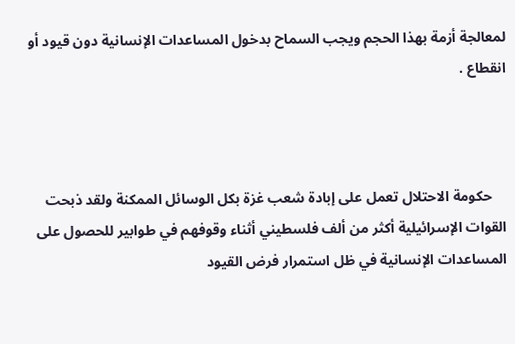لمعالجة أزمة بهذا الحجم ويجب السماح بدخول المساعدات الإنسانية دون قيود أو انقطاع .



    حكومة الاحتلال تعمل على إبادة شعب غزة بكل الوسائل الممكنة ولقد ذبحت القوات الإسرائيلية أكثر من ألف فلسطيني أثناء وقوفهم في طوابير للحصول على المساعدات الإنسانية في ظل استمرار فرض القيود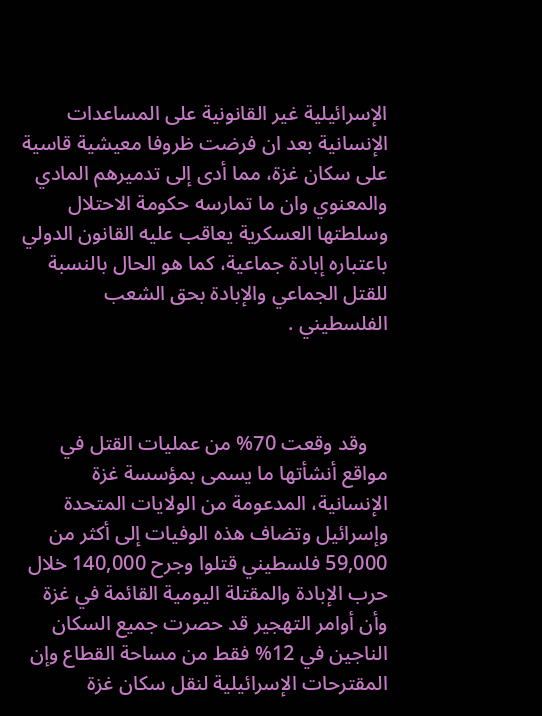الإسرائيلية غير القانونية على المساعدات الإنسانية بعد ان فرضت ظروفا معيشية قاسية على سكان غزة، مما أدى إلى تدميرهم المادي والمعنوي وان ما تمارسه حكومة الاحتلال وسلطتها العسكرية يعاقب عليه القانون الدولي باعتباره إبادة جماعية، كما هو الحال بالنسبة للقتل الجماعي والإبادة بحق الشعب الفلسطيني .



    وقد وقعت 70% من عمليات القتل في مواقع أنشأتها ما يسمى بمؤسسة غزة الإنسانية، المدعومة من الولايات المتحدة وإسرائيل وتضاف هذه الوفيات إلى أكثر من 59,000 فلسطيني قتلوا وجرح 140,000 خلال حرب الإبادة والمقتلة اليومية القائمة في غزة وأن أوامر التهجير قد حصرت جميع السكان الناجين في 12% فقط من مساحة القطاع وإن المقترحات الإسرائيلية لنقل سكان غزة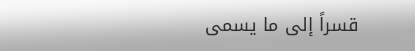قسراً إلى ما يسمى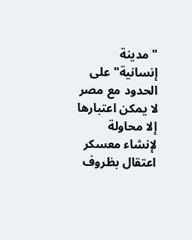"مدينة إنسانية" على الحدود مع مصر لا يمكن اعتبارها إلا محاولة لإنشاء معسكر اعتقال بظروف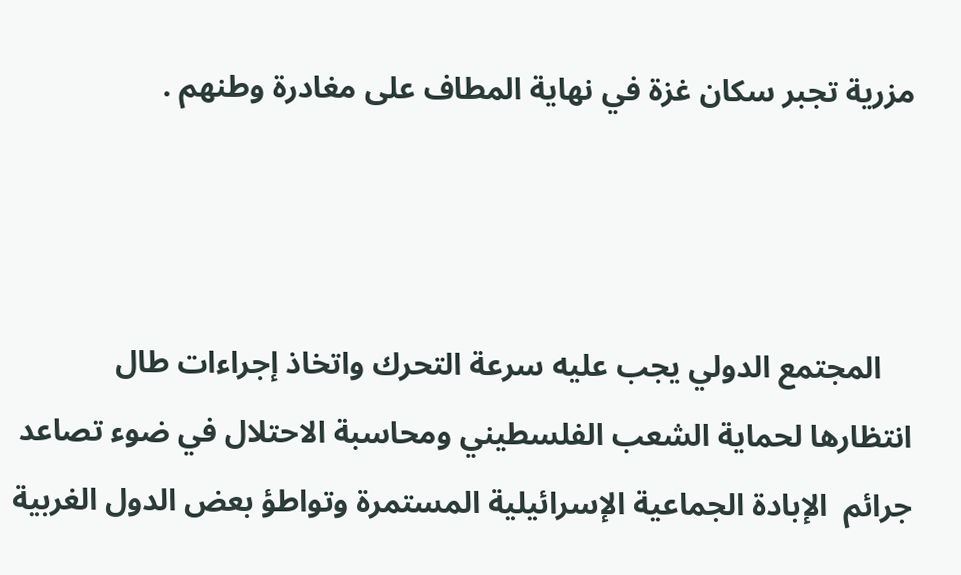مزرية تجبر سكان غزة في نهاية المطاف على مغادرة وطنهم .



    المجتمع الدولي يجب عليه سرعة التحرك واتخاذ إجراءات طال انتظارها لحماية الشعب الفلسطيني ومحاسبة الاحتلال في ضوء تصاعد جرائم  الإبادة الجماعية الإسرائيلية المستمرة وتواطؤ بعض الدول الغربية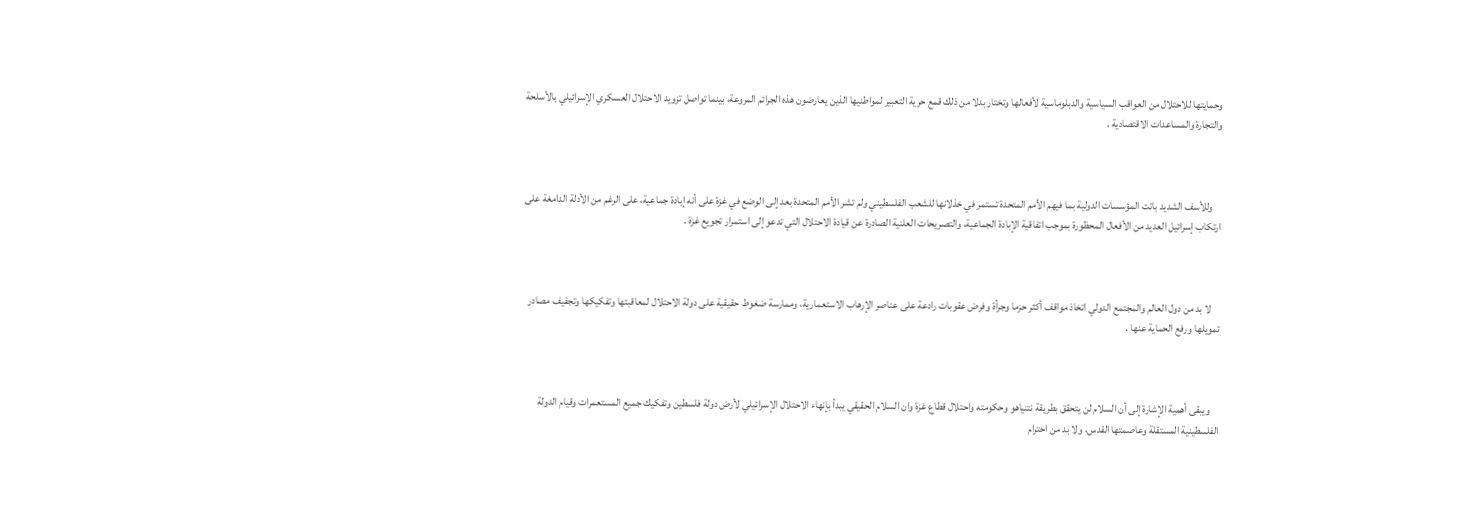وحمايتها للاحتلال من العواقب السياسية والدبلوماسية لأفعالها وتختار بدلا من ذلك قمع حرية التعبير لمواطنيها الذين يعارضون هذه الجرائم المروعة، بينما تواصل تزويد الاحتلال العسكري الإسرائيلي بالأسلحة والتجارة والمساعدات الاقتصادية .



    وللأسف الشديد باتت المؤسسات الدولية بما فيهم الأمم المتحدة تستمر في خذلانها للشعب الفلسطيني ولم تشر الأمم المتحدة بعد إلى الوضع في غزة على أنه إبادة جماعية، على الرغم من الأدلة الدامغة على ارتكاب إسرائيل العديد من الأفعال المحظورة بموجب اتفاقية الإبادة الجماعية، والتصريحات العلنية الصادرة عن قيادة الاحتلال التي تدعو إلى استمرار تجويع غزة .



    لا بد من دول العالم والمجتمع الدولي اتخاذ مواقف أكثر حزما وجرأة وفرض عقوبات رادعة على عناصر الإرهاب الاستعمارية، وممارسة ضغوط حقيقية على دولة الاحتلال لمعاقبتها وتفكيكها وتجفيف مصادر تمويلها ورفع الحماية عنها .



    ويبقى أهمية الإشارة إلى أن السلام لن يتحقق بطريقة نتنياهو وحكومته واحتلال قطاع غزة وان السلام الحقيقي يبدأ بإنهاء الاحتلال الإسرائيلي لأرض دولة فلسطين وتفكيك جميع المستعمرات وقيام الدولة الفلسطينية المستقلة وعاصمتها القدس، ولا بد من احترام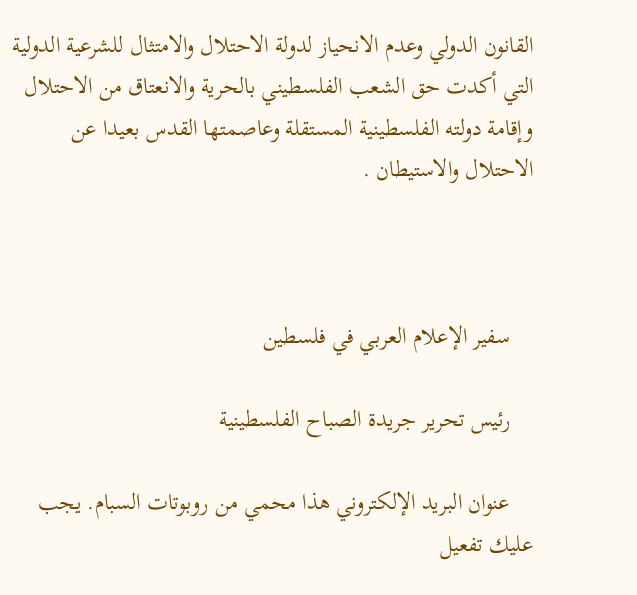القانون الدولي وعدم الانحياز لدولة الاحتلال والامتثال للشرعية الدولية التي أكدت حق الشعب الفلسطيني بالحرية والانعتاق من الاحتلال وإقامة دولته الفلسطينية المستقلة وعاصمتها القدس بعيدا عن  الاحتلال والاستيطان .



    سفير الإعلام العربي في فلسطين

    رئيس تحرير جريدة الصباح الفلسطينية

    عنوان البريد الإلكتروني هذا محمي من روبوتات السبام. يجب عليك تفعيل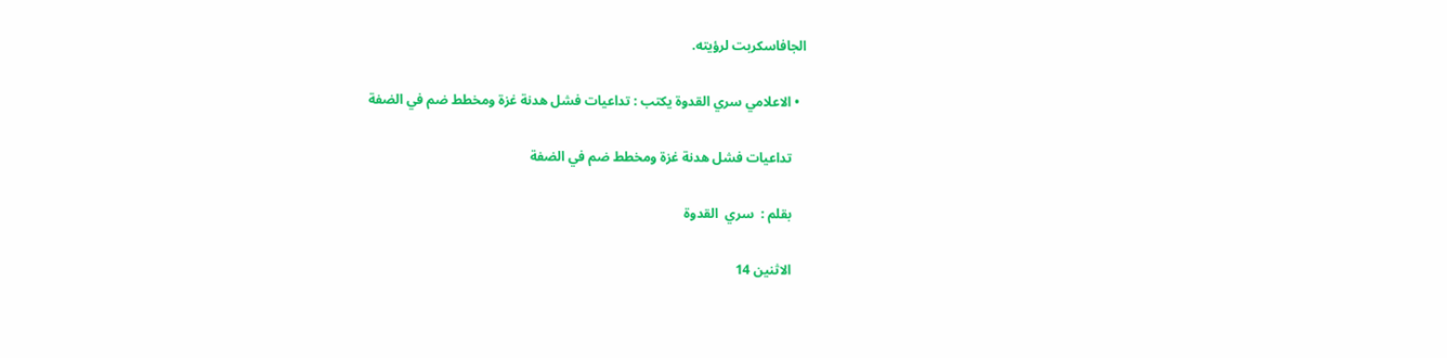الجافاسكربت لرؤيته.

  • الاعلامي سري القدوة يكتب : تداعيات فشل هدنة غزة ومخطط ضم في الضفة

    تداعيات فشل هدنة غزة ومخطط ضم في الضفة

    بقلم :  سري  القدوة

    الاثنين 14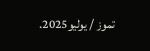تموز / يوليو2025.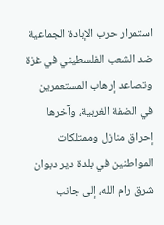استمرار حرب الإبادة الجماعية ضد الشعب الفلسطيني في غزة وتصاعد إرهاب المستعمرين في الضفة الغربية، وآخرها إحراق منازل وممتلكات المواطنين في بلدة دير دبوان شرق رام الله، إلى جانب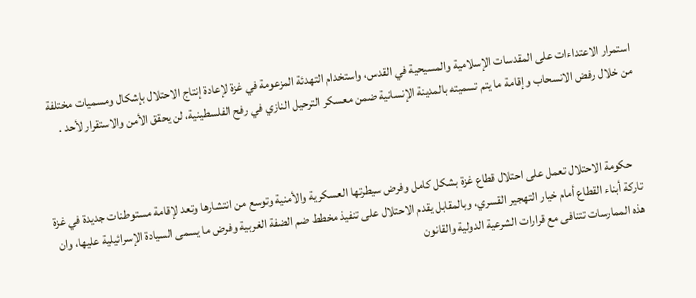استمرار الاعتداءات على المقدسات الإسلامية والمسيحية في القدس، واستخدام التهدئة المزعومة في غزة لإعادة إنتاج الاحتلال بإشكال ومسميات مختلفة من خلال رفض الانسحاب وإقامة ما يتم تسميته بالمدينة الإنسانية ضمن معسكر الترحيل النازي في رفح الفلسطينية، لن يحقق الأمن والاستقرار لأحد .



    حكومة الاحتلال تعمل على احتلال قطاع غزة بشكل كامل وفرض سيطرتها العسكرية والأمنية وتوسع من انتشارها وتعد لإقامة مستوطنات جديدة في غزة تاركة أبناء القطاع أمام خيار التهجير القسري، وبالمقابل يقدم الاحتلال على تنفيذ مخطط ضم الضفة الغربية وفرض ما يسمى السيادة الإسرائيلية عليها، وان هذه الممارسات تتنافى مع قرارات الشرعية الدولية والقانون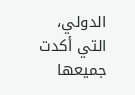الدولي، التي أكدت جميعها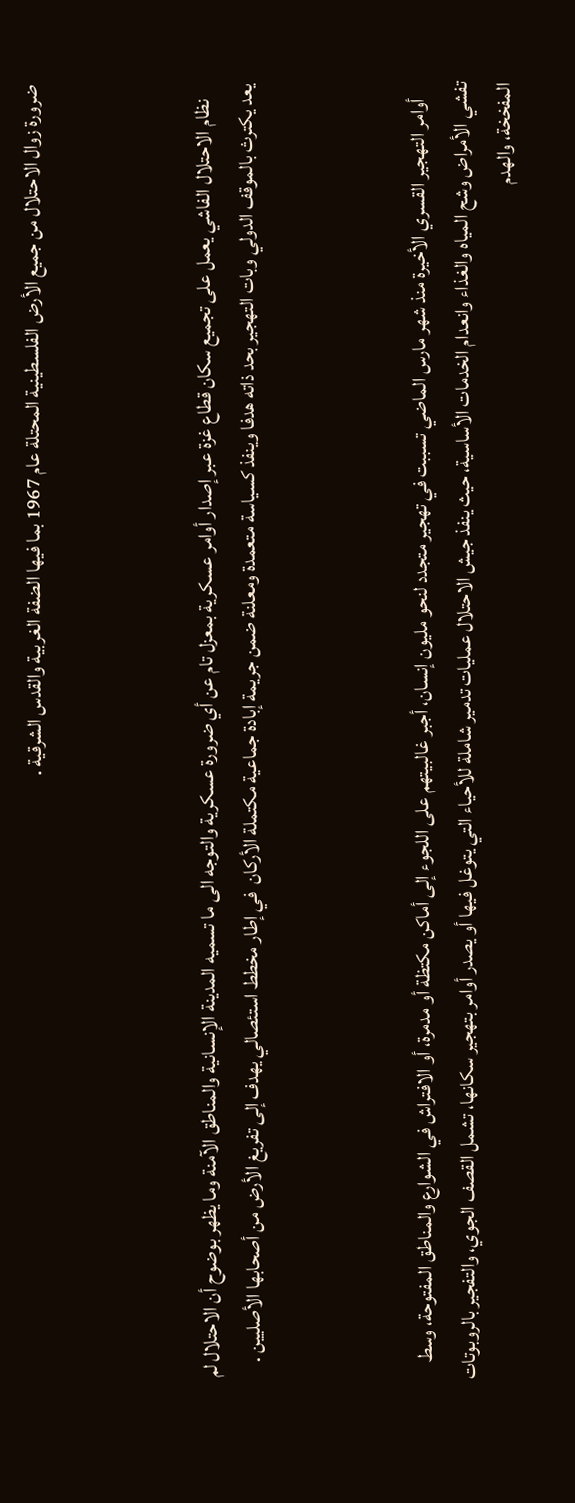ضرورة زوال الاحتلال من جميع الأرض الفلسطينية المحتلة عام 1967 بما فيها الضفة الغربية والقدس الشرقية .



    نظام الاحتلال الفاشي يعمل على تجميع سكان قطاع غزة عبر إصدار أوامر عسكرية بمعزل تام عن أي ضرورة عسكرية والتوجه الى ما تسميه المدينة الإنسانية والمناطق الآمنة وما يظهر بوضوح أن الاحتلال لم يعد يكترث بالموقف الدولي وبات التهجير بحد ذاته هدفا وينفذ كسياسة متعمدة ومعلنة ضمن جريمة إبادة جماعية مكتملة الأركان  في إطار مخطط استئصالي يهدف إلى تفريغ الأرض من أصحابها الأصليين .



    أوامر التهجير القسري الأخيرة منذ شهر مارس الماضي تسببت في تهجير متجدد لنحو مليون إنسان، أجبر غالبيتهم على اللجوء إلى أماكن مكتظة أو مدمرة، أو الافتراش في الشوارع والمناطق المفتوحة، وسط تفشي الأمراض وشح المياه والغذاء وانعدام الخدمات الأساسية، حيث ينفذ جيش الاحتلال عمليات تدمير شاملة للأحياء التي يتوغل فيها أو يصدر أوامر بتهجير سكانها، تشمل القصف الجوي، والتفجير بالروبوتات المفخخة، والهدم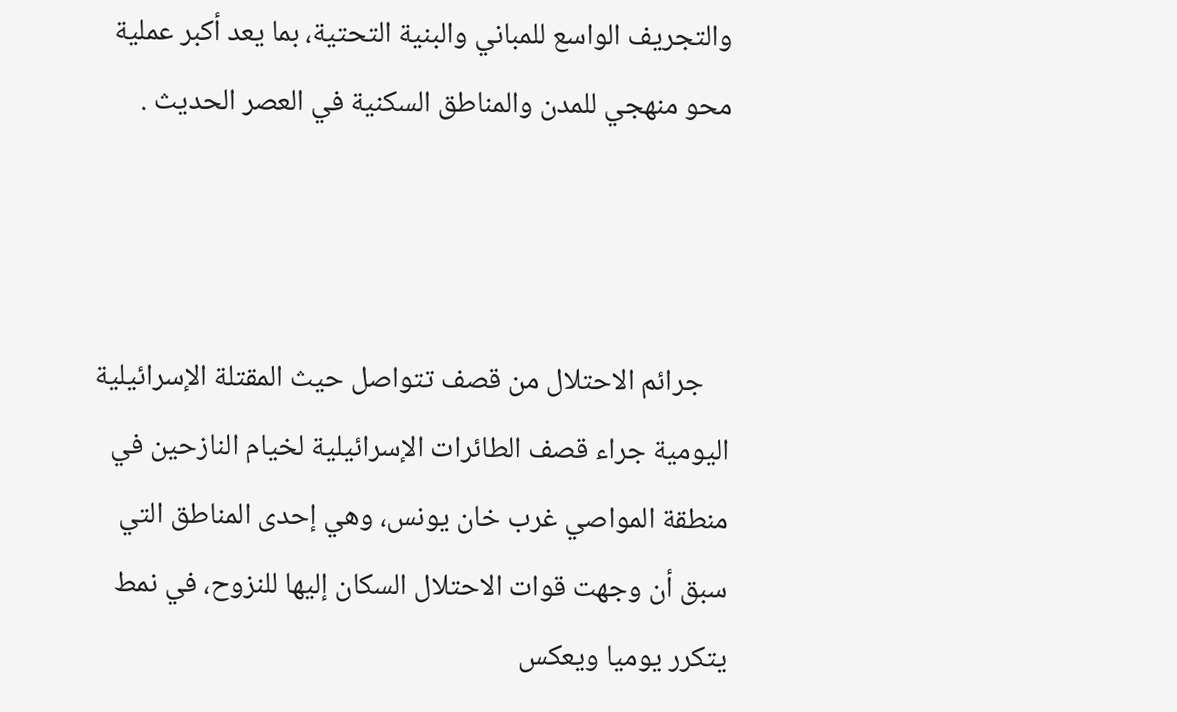والتجريف الواسع للمباني والبنية التحتية، بما يعد أكبر عملية محو منهجي للمدن والمناطق السكنية في العصر الحديث .



    جرائم الاحتلال من قصف تتواصل حيث المقتلة الإسرائيلية اليومية جراء قصف الطائرات الإسرائيلية لخيام النازحين في منطقة المواصي غرب خان يونس، وهي إحدى المناطق التي سبق أن وجهت قوات الاحتلال السكان إليها للنزوح، في نمط يتكرر يوميا ويعكس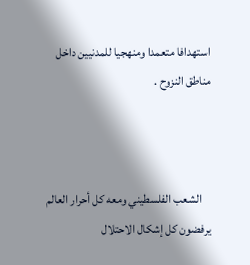استهدافا متعمدا ومنهجيا للمدنيين داخل مناطق النزوح .



    الشعب الفلسطيني ومعه كل أحرار العالم يرفضون كل إشكال الاحتلال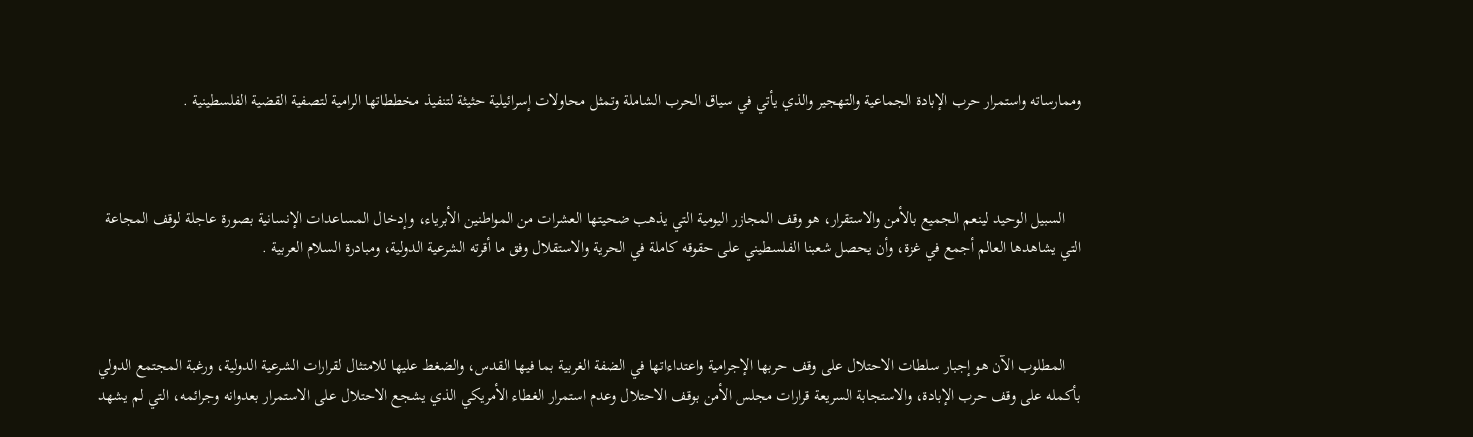وممارساته واستمرار حرب الإبادة الجماعية والتهجير والذي يأتي في سياق الحرب الشاملة وتمثل محاولات إسرائيلية حثيثة لتنفيذ مخططاتها الرامية لتصفية القضية الفلسطينية .



    السبيل الوحيد لينعم الجميع بالأمن والاستقرار، هو وقف المجازر اليومية التي يذهب ضحيتها العشرات من المواطنين الأبرياء، وإدخال المساعدات الإنسانية بصورة عاجلة لوقف المجاعة التي يشاهدها العالم أجمع في غزة، وأن يحصل شعبنا الفلسطيني على حقوقه كاملة في الحرية والاستقلال وفق ما أقرته الشرعية الدولية، ومبادرة السلام العربية .



    المطلوب الآن هو إجبار سلطات الاحتلال على وقف حربها الإجرامية واعتداءاتها في الضفة الغربية بما فيها القدس، والضغط عليها للامتثال لقرارات الشرعية الدولية، ورغبة المجتمع الدولي بأكمله على وقف حرب الإبادة، والاستجابة السريعة قرارات مجلس الأمن بوقف الاحتلال وعدم استمرار الغطاء الأمريكي الذي يشجع الاحتلال على الاستمرار بعدوانه وجرائمه، التي لم يشهد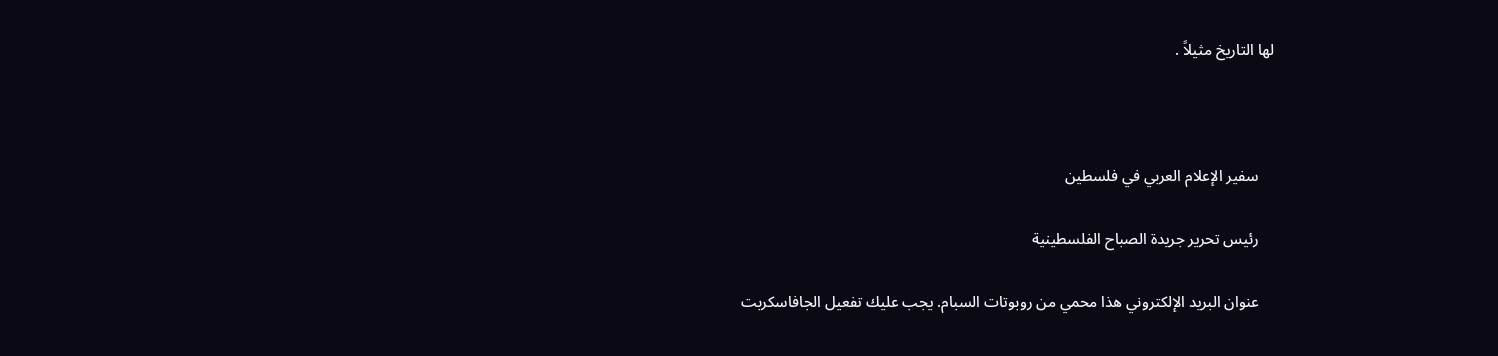لها التاريخ مثيلاً .



    سفير الإعلام العربي في فلسطين

    رئيس تحرير جريدة الصباح الفلسطينية

    عنوان البريد الإلكتروني هذا محمي من روبوتات السبام. يجب عليك تفعيل الجافاسكربت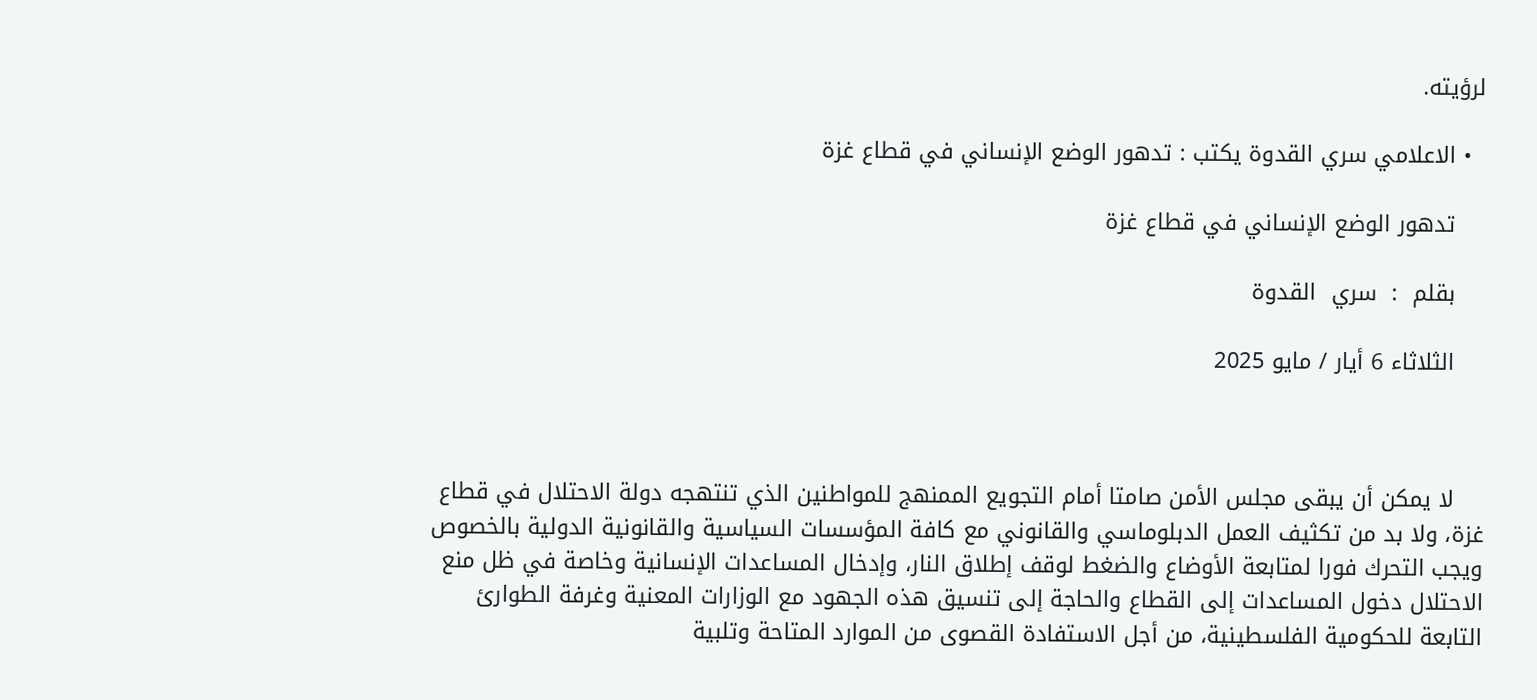لرؤيته.

  • الاعلامي سري القدوة يكتب : تدهور الوضع الإنساني في قطاع غزة

    تدهور الوضع الإنساني في قطاع غزة

    بقلم  :  سري  القدوة

    الثلاثاء 6 أيار / مايو 2025



    لا يمكن أن يبقى مجلس الأمن صامتا أمام التجويع الممنهج للمواطنين الذي تنتهجه دولة الاحتلال في قطاع غزة، ولا بد من تكثيف العمل الدبلوماسي والقانوني مع كافة المؤسسات السياسية والقانونية الدولية بالخصوص ويجب التحرك فورا لمتابعة الأوضاع والضغط لوقف إطلاق النار، وإدخال المساعدات الإنسانية وخاصة في ظل منع الاحتلال دخول المساعدات إلى القطاع والحاجة إلى تنسيق هذه الجهود مع الوزارات المعنية وغرفة الطوارئ التابعة للحكومية الفلسطينية، من أجل الاستفادة القصوى من الموارد المتاحة وتلبية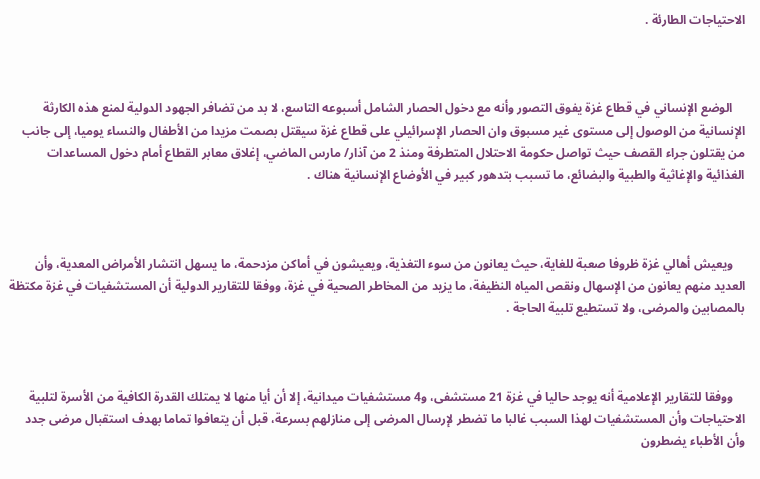الاحتياجات الطارئة .



    الوضع الإنساني في قطاع غزة يفوق التصور وأنه مع دخول الحصار الشامل أسبوعه التاسع، لا بد من تضافر الجهود الدولية لمنع هذه الكارثة الإنسانية من الوصول إلى مستوى غير مسبوق وان الحصار الإسرائيلي على قطاع غزة سيقتل بصمت مزيدا من الأطفال والنساء يوميا، إلى جانب من يقتلون جراء القصف حيث تواصل حكومة الاحتلال المتطرفة ومنذ 2 من آذار/ مارس الماضي، إغلاق معابر القطاع أمام دخول المساعدات الغذائية والإغاثية والطبية والبضائع، ما تسبب بتدهور كبير في الأوضاع الإنسانية هناك .



    ويعيش أهالي غزة ظروفا صعبة للغاية، حيث يعانون من سوء التغذية، ويعيشون في أماكن مزدحمة، ما يسهل انتشار الأمراض المعدية، وأن العديد منهم يعانون من الإسهال ونقص المياه النظيفة، ما يزيد من المخاطر الصحية في غزة، ووفقا للتقارير الدولية أن المستشفيات في غزة مكتظة بالمصابين والمرضى، ولا تستطيع تلبية الحاجة .



    ووفقا للتقارير الإعلامية أنه يوجد حاليا في غزة 21 مستشفى، و4 مستشفيات ميدانية، إلا أن أيا منها لا يمتلك القدرة الكافية من الأسرة لتلبية الاحتياجات وأن المستشفيات لهذا السبب غالبا ما تضطر لإرسال المرضى إلى منازلهم بسرعة، قبل أن يتعافوا تماما بهدف استقبال مرضى جدد وأن الأطباء يضطرون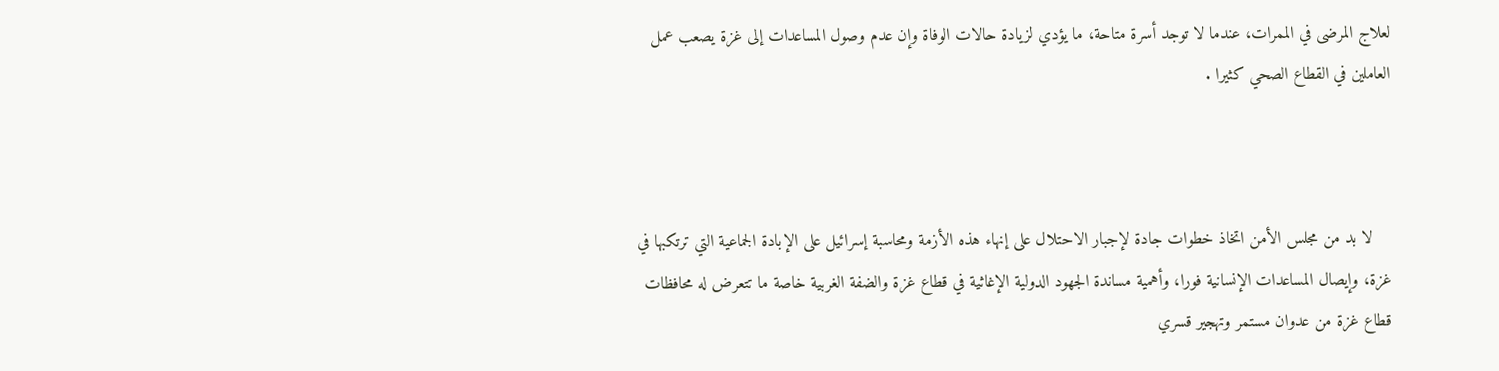لعلاج المرضى في الممرات، عندما لا توجد أسرة متاحة، ما يؤدي لزيادة حالات الوفاة وإن عدم وصول المساعدات إلى غزة يصعب عمل العاملين في القطاع الصحي كثيرا .



    لا بد من مجلس الأمن اتخاذ خطوات جادة لإجبار الاحتلال على إنهاء هذه الأزمة ومحاسبة إسرائيل على الإبادة الجماعية التي ترتكبها في غزة، وإيصال المساعدات الإنسانية فورا، وأهمية مساندة الجهود الدولية الإغاثية في قطاع غزة والضفة الغربية خاصة ما تتعرض له محافظات قطاع غزة من عدوان مستمر وتهجير قسري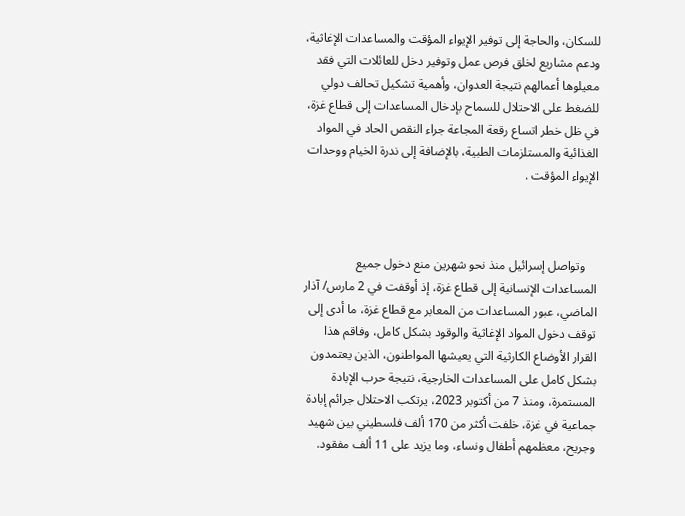للسكان، والحاجة إلى توفير الإيواء المؤقت والمساعدات الإغاثية، ودعم مشاريع لخلق فرص عمل وتوفير دخل للعائلات التي فقد معيلوها أعمالهم نتيجة العدوان، وأهمية تشكيل تحالف دولي للضغط على الاحتلال للسماح بإدخال المساعدات إلى قطاع غزة، في ظل خطر اتساع رقعة المجاعة جراء النقص الحاد في المواد الغذائية والمستلزمات الطبية، بالإضافة إلى ندرة الخيام ووحدات الإيواء المؤقت .



    وتواصل إسرائيل منذ نحو شهرين منع دخول جميع المساعدات الإنسانية إلى قطاع غزة، إذ أوقفت في 2 مارس/ آذار الماضي، عبور المساعدات من المعابر مع قطاع غزة، ما أدى إلى توقف دخول المواد الإغاثية والوقود بشكل كامل، وفاقم هذا القرار الأوضاع الكارثية التي يعيشها المواطنون، الذين يعتمدون بشكل كامل على المساعدات الخارجية، نتيجة حرب الإبادة المستمرة، ومنذ 7 من أكتوبر 2023، يرتكب الاحتلال جرائم إبادة جماعية في غزة، خلفت أكثر من 170 ألف فلسطيني بين شهيد وجريح، معظمهم أطفال ونساء، وما يزيد على 11 ألف مفقود.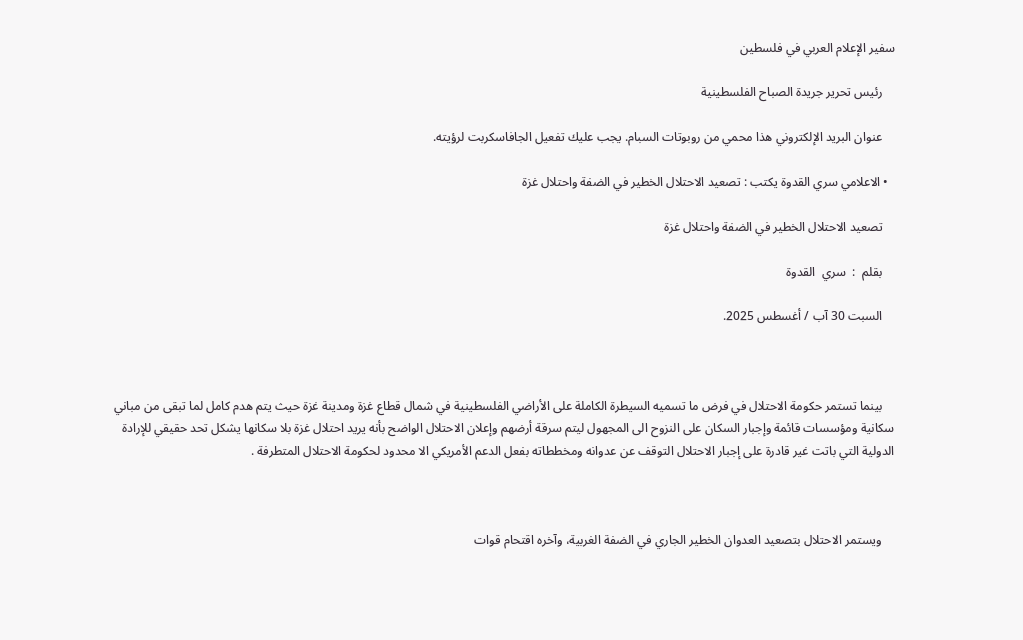سفير الإعلام العربي في فلسطين

    رئيس تحرير جريدة الصباح الفلسطينية

    عنوان البريد الإلكتروني هذا محمي من روبوتات السبام. يجب عليك تفعيل الجافاسكربت لرؤيته.

  • الاعلامي سري القدوة يكتب : تصعيد الاحتلال الخطير في الضفة واحتلال غزة

    تصعيد الاحتلال الخطير في الضفة واحتلال غزة

    بقلم  :  سري  القدوة

    السبت 30 آب / أغسطس 2025.



    بينما تستمر حكومة الاحتلال في فرض ما تسميه السيطرة الكاملة على الأراضي الفلسطينية في شمال قطاع غزة ومدينة غزة حيث يتم هدم كامل لما تبقى من مباني سكانية ومؤسسات قائمة وإجبار السكان على النزوح الى المجهول ليتم سرقة أرضهم وإعلان الاحتلال الواضح بأنه يريد احتلال غزة بلا سكانها يشكل تحد حقيقي للإرادة الدولية التي باتت غير قادرة على إجبار الاحتلال التوقف عن عدوانه ومخططاته بفعل الدعم الأمريكي الا محدود لحكومة الاحتلال المتطرفة .



    ويستمر الاحتلال بتصعيد العدوان الخطير الجاري في الضفة الغربية، وآخره اقتحام قوات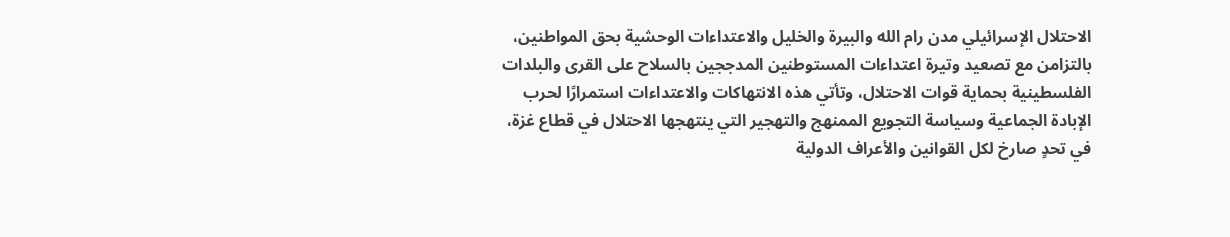الاحتلال الإسرائيلي مدن رام الله والبيرة والخليل والاعتداءات الوحشية بحق المواطنين، بالتزامن مع تصعيد وتيرة اعتداءات المستوطنين المدججين بالسلاح على القرى والبلدات الفلسطينية بحماية قوات الاحتلال، وتأتي هذه الانتهاكات والاعتداءات استمرارًا لحرب الإبادة الجماعية وسياسة التجويع الممنهج والتهجير التي ينتهجها الاحتلال في قطاع غزة، في تحدٍ صارخ لكل القوانين والأعراف الدولية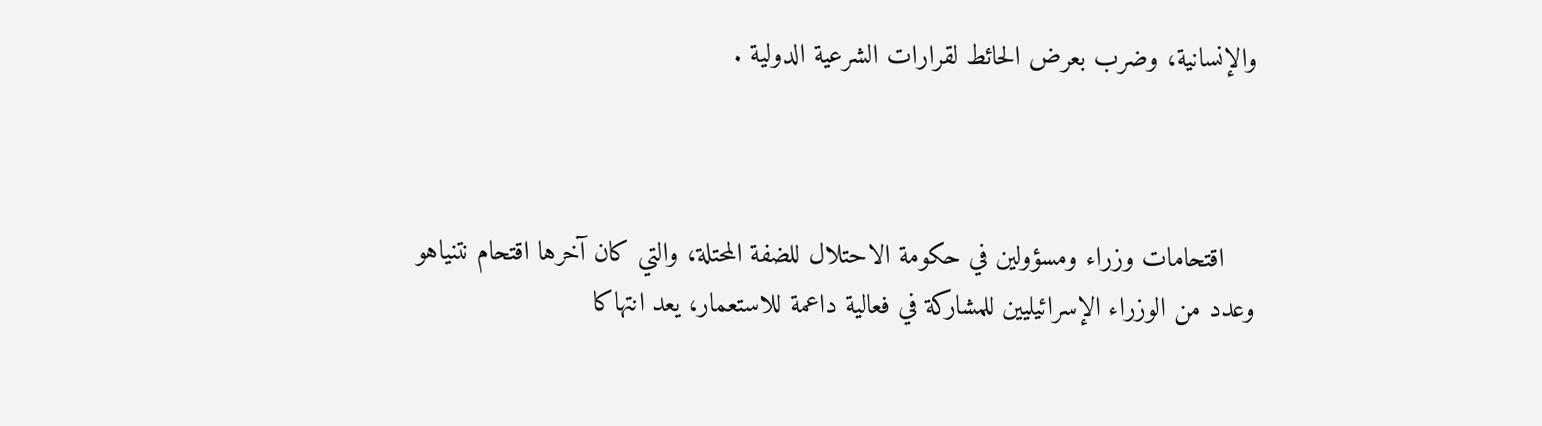والإنسانية، وضرب بعرض الحائط لقرارات الشرعية الدولية .



    اقتحامات وزراء ومسؤولين في حكومة الاحتلال للضفة المحتلة، والتي كان آخرها اقتحام نتنياهو وعدد من الوزراء الإسرائيليين للمشاركة في فعالية داعمة للاستعمار، يعد انتهاكا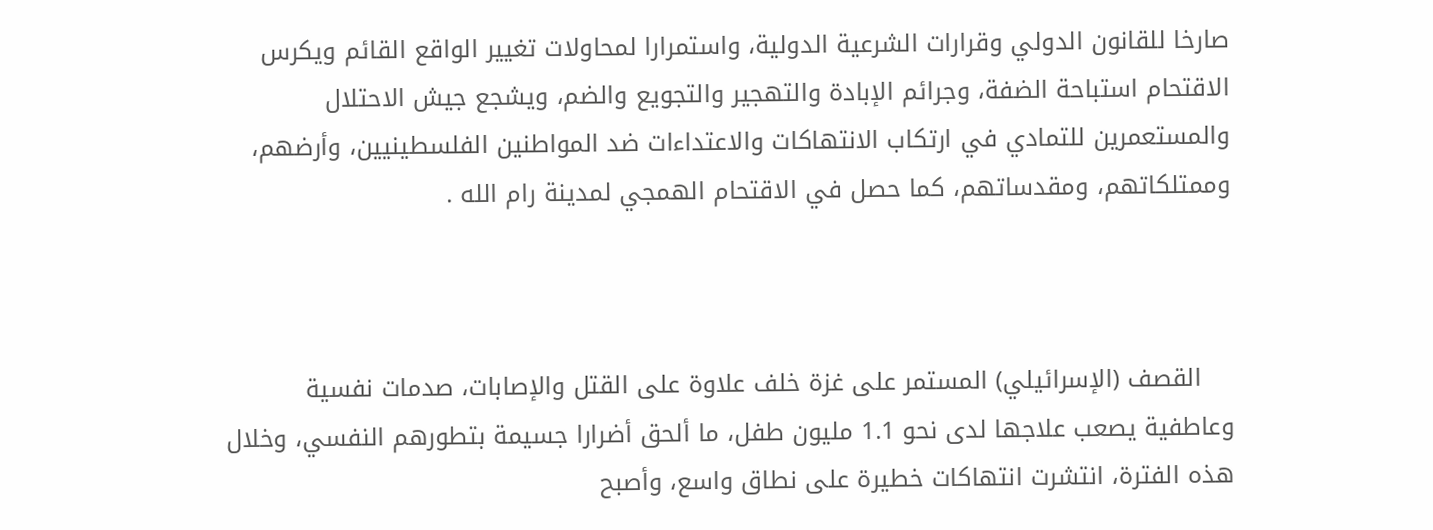صارخا للقانون الدولي وقرارات الشرعية الدولية، واستمرارا لمحاولات تغيير الواقع القائم ويكرس الاقتحام استباحة الضفة، وجرائم الإبادة والتهجير والتجويع والضم، ويشجع جيش الاحتلال والمستعمرين للتمادي في ارتكاب الانتهاكات والاعتداءات ضد المواطنين الفلسطينيين، وأرضهم، وممتلكاتهم، ومقدساتهم، كما حصل في الاقتحام الهمجي لمدينة رام الله .



    القصف (الإسرائيلي) المستمر على غزة خلف علاوة على القتل والإصابات، صدمات نفسية وعاطفية يصعب علاجها لدى نحو 1.1 مليون طفل، ما ألحق أضرارا جسيمة بتطورهم النفسي، وخلال هذه الفترة، انتشرت انتهاكات خطيرة على نطاق واسع، وأصبح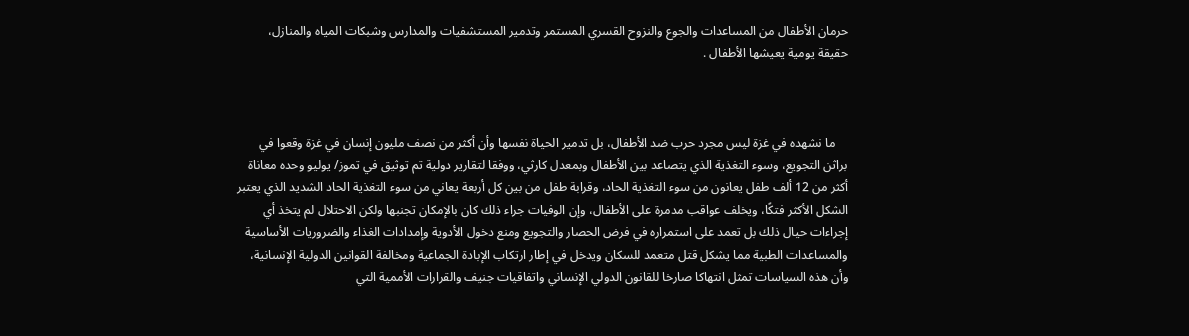حرمان الأطفال من المساعدات والجوع والنزوح القسري المستمر وتدمير المستشفيات والمدارس وشبكات المياه والمنازل، حقيقة يومية يعيشها الأطفال .



    ما نشهده في غزة ليس مجرد حرب ضد الأطفال، بل تدمير الحياة نفسها وأن أكثر من نصف مليون إنسان في غزة وقعوا في براثن التجويع، وسوء التغذية الذي يتصاعد بين الأطفال وبمعدل كارثي، ووفقا لتقارير دولية تم توثيق في تموز/ يوليو وحده معاناة أكثر من 12 ألف طفل يعانون من سوء التغذية الحاد، وقرابة طفل من بين كل أربعة يعاني من سوء التغذية الحاد الشديد الذي يعتبر الشكل الأكثر فتكًا، ويخلف عواقب مدمرة على الأطفال، وإن الوفيات جراء ذلك كان بالإمكان تجنبها ولكن الاحتلال لم يتخذ أي إجراءات حيال ذلك بل تعمد على استمراره في فرض الحصار والتجويع ومنع دخول الأدوية وإمدادات الغذاء والضروريات الأساسية والمساعدات الطبية مما يشكل قتل متعمد للسكان ويدخل في إطار ارتكاب الإبادة الجماعية ومخالفة القوانين الدولية الإنسانية، وأن هذه السياسات تمثل انتهاكا صارخا للقانون الدولي الإنساني واتفاقيات جنيف والقرارات الأممية التي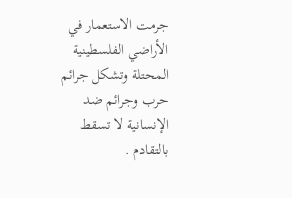جرمت الاستعمار في الأراضي الفلسطينية المحتلة وتشكل جرائم حرب وجرائم ضد الإنسانية لا تسقط بالتقادم .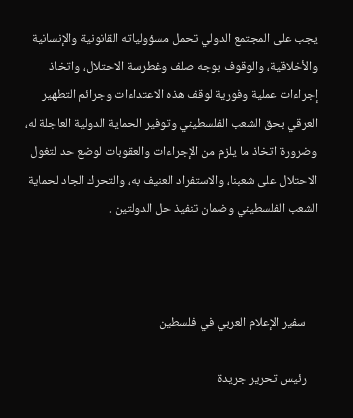يجب على المجتمع الدولي تحمل مسؤولياته القانونية والإنسانية والأخلاقية، والوقوف بوجه صلف وغطرسة الاحتلال، واتخاذ إجراءات عملية وفورية لوقف هذه الاعتداءات وجرائم التطهير العرقي بحق الشعب الفلسطيني وتوفير الحماية الدولية العاجلة له، وضرورة اتخاذ ما يلزم من الإجراءات والعقوبات لوضع حد لتغول الاحتلال على شعبنا، والاستفراد العنيف به، والتحرك الجاد لحماية الشعب الفلسطيني وضمان تنفيذ حل الدولتين .



    سفير الإعلام العربي في فلسطين

    رئيس تحرير جريدة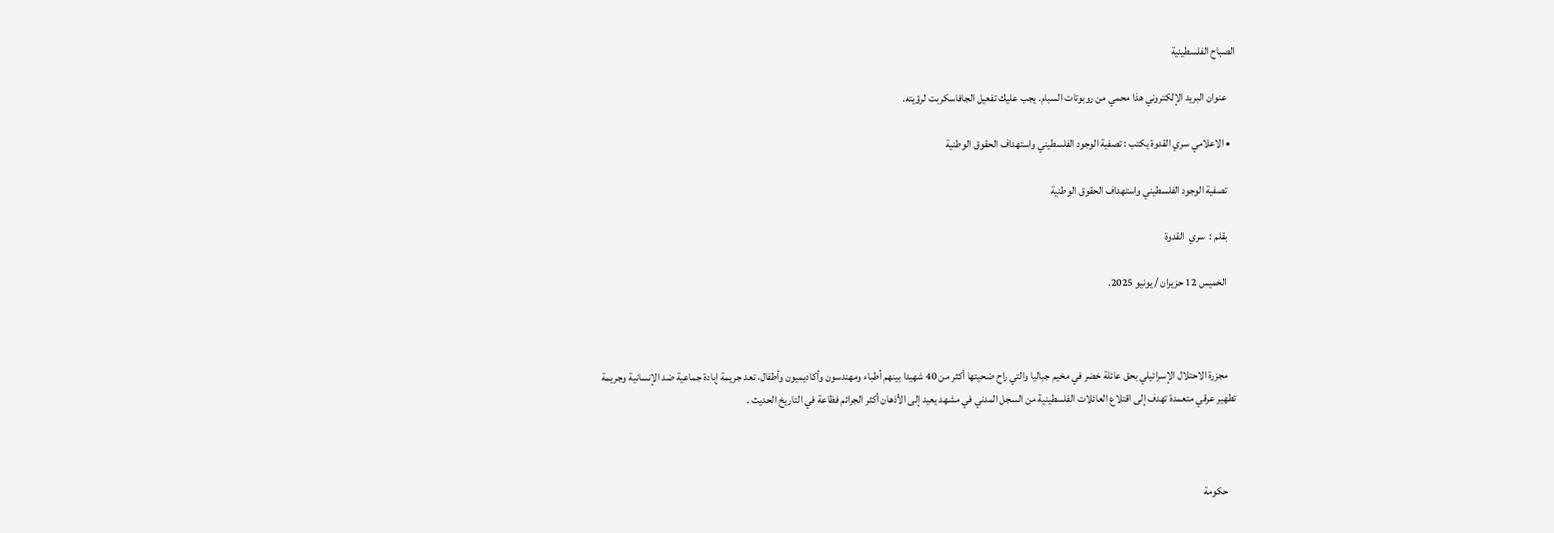الصباح الفلسطينية

    عنوان البريد الإلكتروني هذا محمي من روبوتات السبام. يجب عليك تفعيل الجافاسكربت لرؤيته.

  • الاعلامي سري القدوة يكتب : تصفية الوجود الفلسطيني واستهداف الحقوق الوطنية

    تصفية الوجود الفلسطيني واستهداف الحقوق الوطنية

    بقلم :  سري  القدوة

    الخميس 12 حزيران / يونيو 2025.



    مجزرة الاحتلال الإسرائيلي بحق عائلة خضر في مخيم جباليا والتي راح ضحيتها أكثر من 40 شهيدا بينهم أطباء ومهندسون وأكاديميون وأطفال، تعد جريمة إبادة جماعية ضد الإنسانية وجريمة تطهير عرقي متعمدة تهدف إلى اقتلاع العائلات الفلسطينية من السجل المدني في مشهد يعيد إلى الأذهان أكثر الجرائم فظاعة في التاريخ الحديث .



    حكومة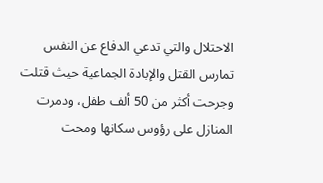الاحتلال والتي تدعي الدفاع عن النفس تمارس القتل والإبادة الجماعية حيث قتلت وجرحت أكثر من 50 ألف طفل، ودمرت المنازل على رؤوس سكانها ومحت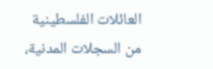العائلات الفلسطينية من السجلات المدنية،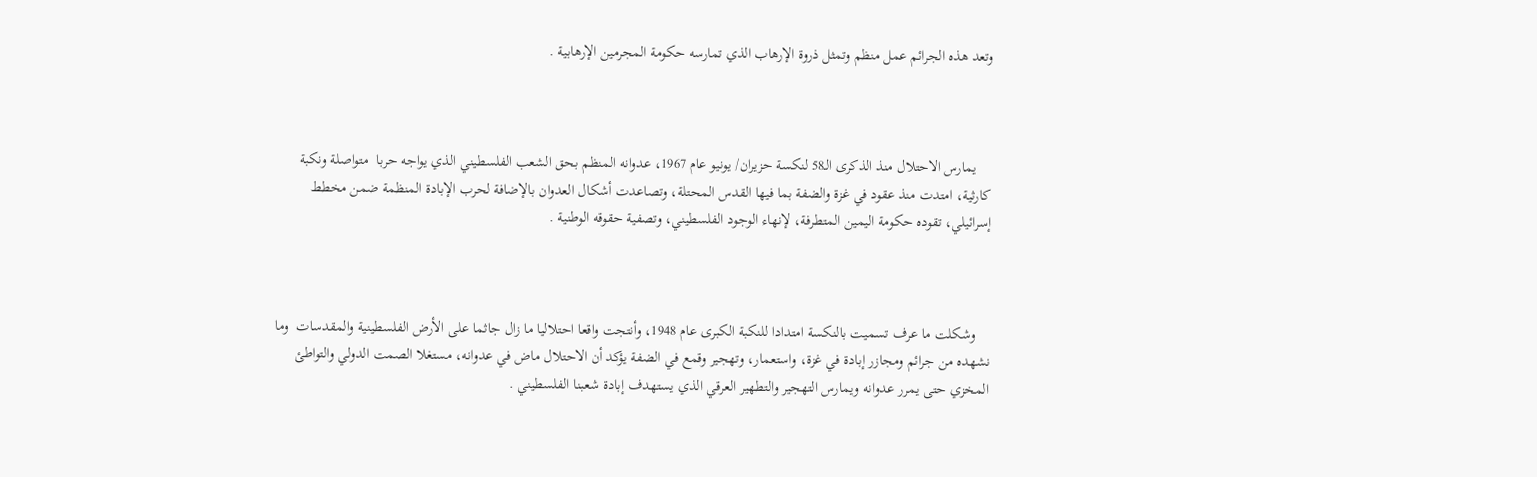وتعد هذه الجرائم عمل منظم وتمثل ذروة الإرهاب الذي تمارسه حكومة المجرمين الإرهابية .



    يمارس الاحتلال منذ الذكرى الـ58 لنكسة حزيران/ يونيو عام 1967، عدوانه المنظم بحق الشعب الفلسطيني الذي يواجه حربا  متواصلة ونكبة كارثية، امتدت منذ عقود في غزة والضفة بما فيها القدس المحتلة، وتصاعدت أشكال العدوان بالإضافة لحرب الإبادة المنظمة ضمن مخطط إسرائيلي، تقوده حكومة اليمين المتطرفة، لإنهاء الوجود الفلسطيني، وتصفية حقوقه الوطنية .



    وشكلت ما عرف تسميت بالنكسة امتدادا للنكبة الكبرى عام 1948، وأنتجت واقعا احتلاليا ما زال جاثما على الأرض الفلسطينية والمقدسات  وما نشهده من جرائم ومجازر إبادة في غزة، واستعمار، وتهجير وقمع في الضفة يؤكد أن الاحتلال ماض في عدوانه، مستغلا الصمت الدولي والتواطئ المخزي حتى يمرر عدوانه ويمارس التهجير والتطهير العرقي الذي يستهدف إبادة شعبنا الفلسطيني .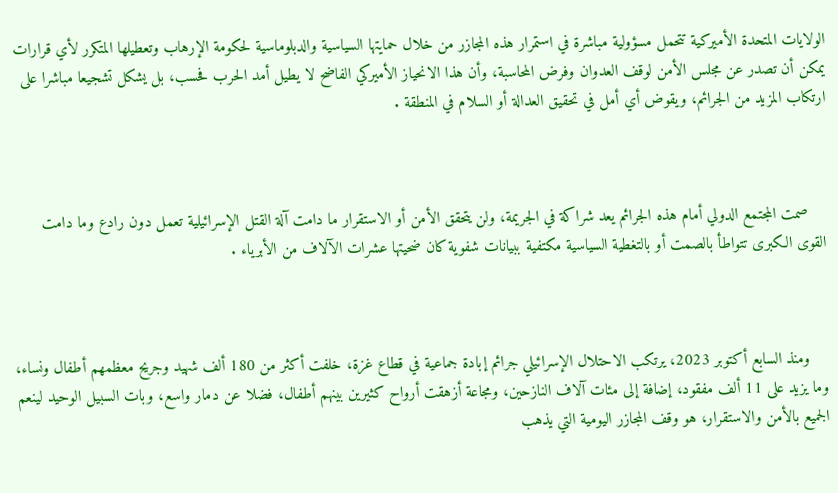الولايات المتحدة الأميركية تتحمل مسؤولية مباشرة في استمرار هذه المجازر من خلال حمايتها السياسية والدبلوماسية لحكومة الإرهاب وتعطيلها المتكرر لأي قرارات يمكن أن تصدر عن مجلس الأمن لوقف العدوان وفرض المحاسبة، وأن هذا الانحياز الأميركي الفاضح لا يطيل أمد الحرب فحسب، بل يشكل تشجيعا مباشرا على ارتكاب المزيد من الجرائم، ويقوض أي أمل في تحقيق العدالة أو السلام في المنطقة .



    صمت المجتمع الدولي أمام هذه الجرائم يعد شراكة في الجريمة، ولن يتحقق الأمن أو الاستقرار ما دامت آلة القتل الإسرائيلية تعمل دون رادع وما دامت القوى الكبرى تتواطأ بالصمت أو بالتغطية السياسية مكتفية ببيانات شفوية كان ضحيتها عشرات الآلاف من الأبرياء .



    ومنذ السابع أكتوبر 2023، يرتكب الاحتلال الإسرائيلي جرائم إبادة جماعية في قطاع غزة، خلفت أكثر من 180 ألف شهيد وجريح معظمهم أطفال ونساء، وما يزيد على 11 ألف مفقود، إضافة إلى مئات آلاف النازحين، ومجاعة أزهقت أرواح كثيرين بينهم أطفال، فضلا عن دمار واسع، وبات السبيل الوحيد لينعم الجميع بالأمن والاستقرار، هو وقف المجازر اليومية التي يذهب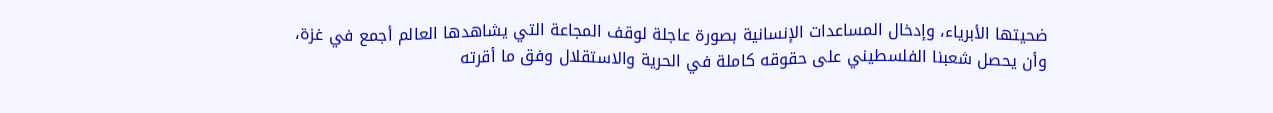ضحيتها الأبرياء، وإدخال المساعدات الإنسانية بصورة عاجلة لوقف المجاعة التي يشاهدها العالم أجمع في غزة، وأن يحصل شعبنا الفلسطيني على حقوقه كاملة في الحرية والاستقلال وفق ما أقرته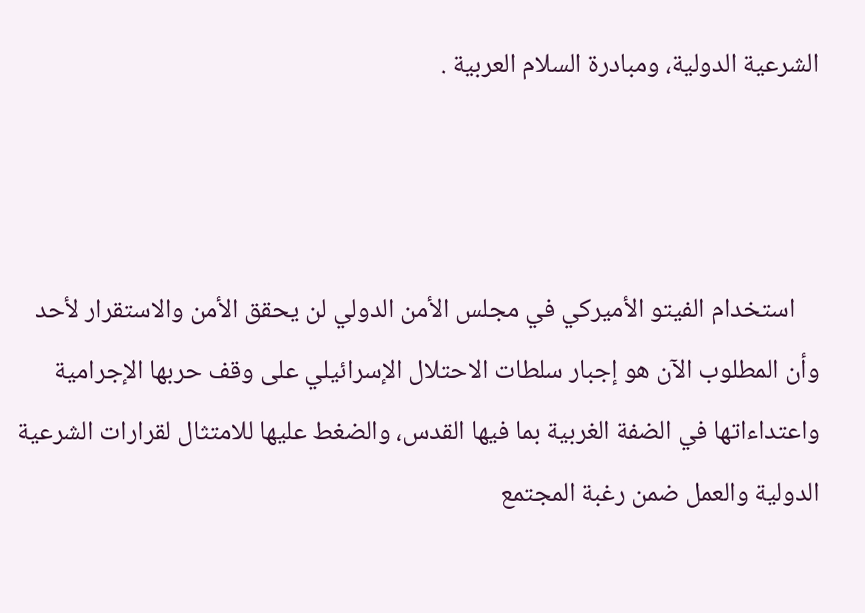الشرعية الدولية، ومبادرة السلام العربية .



    استخدام الفيتو الأميركي في مجلس الأمن الدولي لن يحقق الأمن والاستقرار لأحد وأن المطلوب الآن هو إجبار سلطات الاحتلال الإسرائيلي على وقف حربها الإجرامية واعتداءاتها في الضفة الغربية بما فيها القدس، والضغط عليها للامتثال لقرارات الشرعية الدولية والعمل ضمن رغبة المجتمع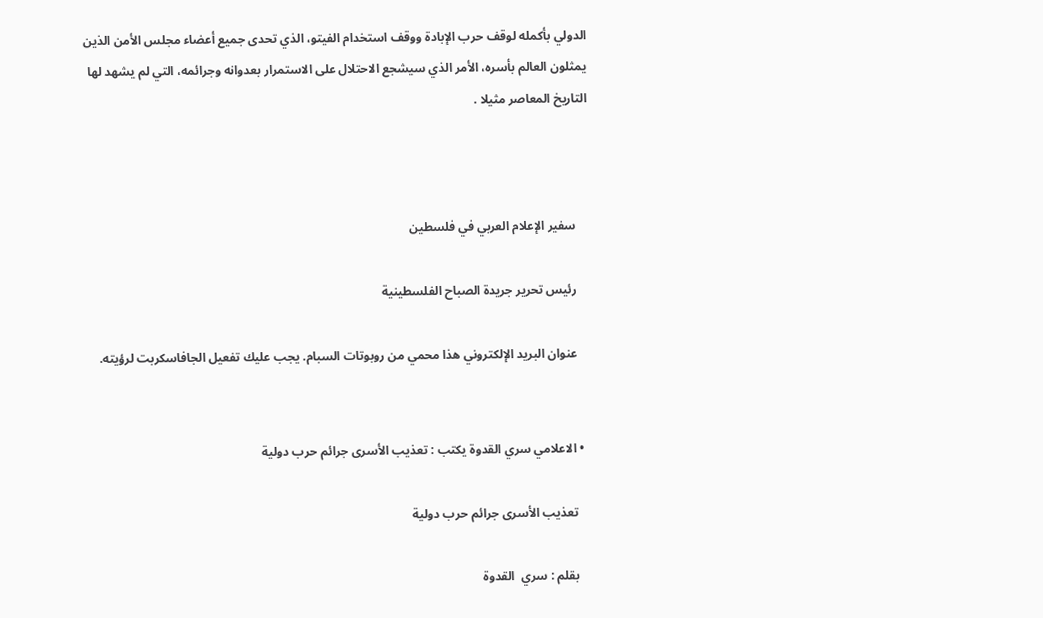الدولي بأكمله لوقف حرب الإبادة ووقف استخدام الفيتو، الذي تحدى جميع أعضاء مجلس الأمن الذين يمثلون العالم بأسره، الأمر الذي سيشجع الاحتلال على الاستمرار بعدوانه وجرائمه، التي لم يشهد لها التاريخ المعاصر مثيلا .



    سفير الإعلام العربي في فلسطين

    رئيس تحرير جريدة الصباح الفلسطينية

    عنوان البريد الإلكتروني هذا محمي من روبوتات السبام. يجب عليك تفعيل الجافاسكربت لرؤيته.


  • الاعلامي سري القدوة يكتب : تعذيب الأسرى جرائم حرب دولية

    تعذيب الأسرى جرائم حرب دولية

    بقلم : سري  القدوة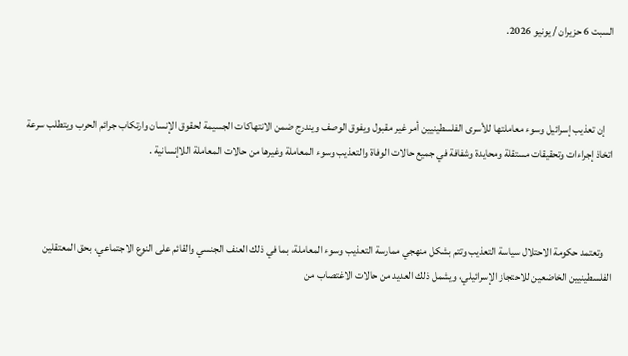السبت 6 حزيران / يونيو 2026.



    إن تعذيب إسرائيل وسوء معاملتها للأسرى الفلسطينيين أمر غير مقبول ويفوق الوصف ويندرج ضمن الانتهاكات الجسيمة لحقوق الإنسان وارتكاب جرائم الحرب ويتطلب سرعة اتخاذ إجراءات وتحقيقات مستقلة ومحايدة وشفافة في جميع حالات الوفاة والتعذيب وسوء المعاملة وغيرها من حالات المعاملة اللاإنسانية .



    وتعتمد حكومة الاحتلال سياسة التعذيب وتتم بشكل منهجي ممارسة التعذيب وسوء المعاملة، بما في ذلك العنف الجنسي والقائم على النوع الاجتماعي، بحق المعتقلين الفلسطينيين الخاضعين للاحتجاز الإسرائيلي، ويشمل ذلك العديد من حالات الاغتصاب من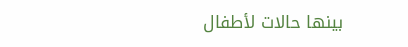بينها حالات لأطفال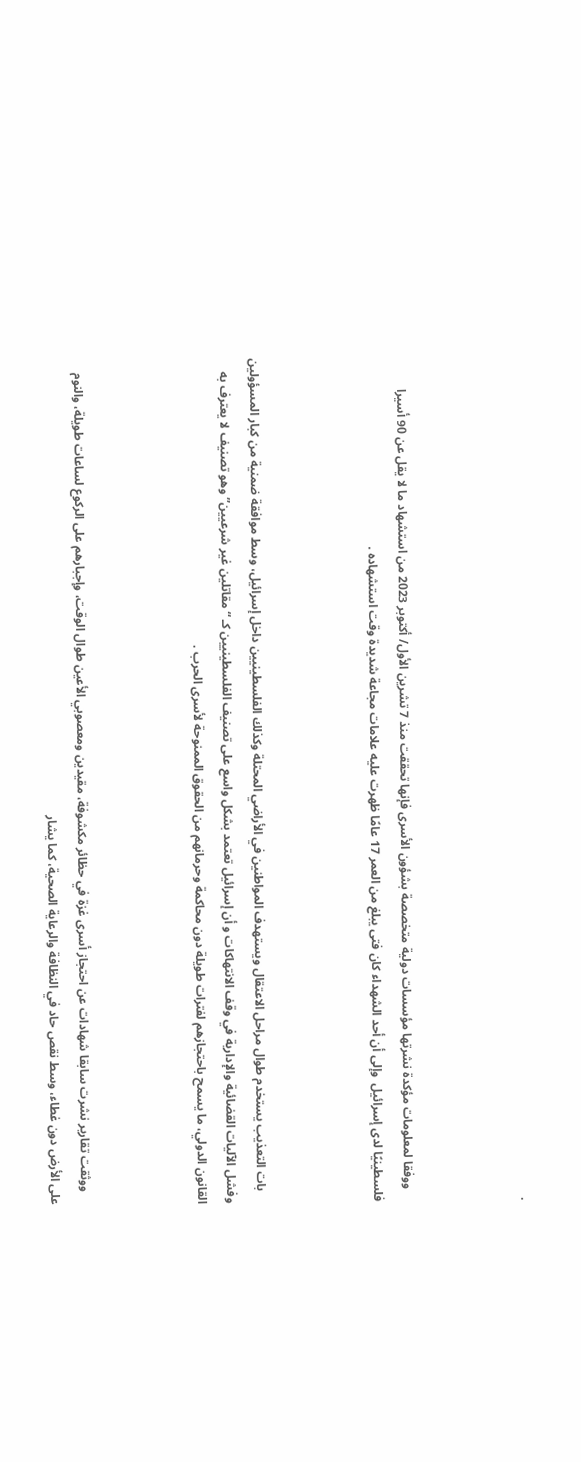.



    ووفقا لمعلومات مؤكدة نشرتها مؤسسات دولية متخصصة بشؤون الأسرى فإنها تحققت منذ 7 تشرين الأول/ أكتوبر 2023 من استشهاد ما لا يقل عن 90 أسيرا فلسطينيًا لدى إسرائيل  وإلى أن أحد الشهداء كان فتى يبلغ من العمر 17 عامًا ظهرت عليه علامات مجاعة شديدة وقت استشهاده .



    بات التعذيب يستخدم طوال مراحل الاعتقال ويستهدف المواطنين في الأراضي المحتلة وكذلك الفلسطينيين داخل إسرائيل، وسط موافقة ضمنية من كبار المسؤولين وفشل الآليات القضائية والإدارية في وقف الانتهاكات و أن إسرائيل تعتمد بشكل واسع على تصنيف الفلسطينيين كـ “مقاتلين غير شرعيين” وهو تصنيف لا يعترف به القانون الدولي، ما يسمح باحتجازهم لفترات طويلة دون محاكمة وحرمانهم من الحقوق الممنوحة لأسرى الحرب .



    ووثقت تقارير نشرت سابقا شهادات عن احتجاز أسرى غزة في حظائر مكشوفة، مقيدين ومعصوبي الأعين طوال الوقت، وإجبارهم على الركوع لساعات طويلة، والنوم على الأرض دون غطاء، وسط نقص حاد في النظافة والرعاية الصحية، كما يشار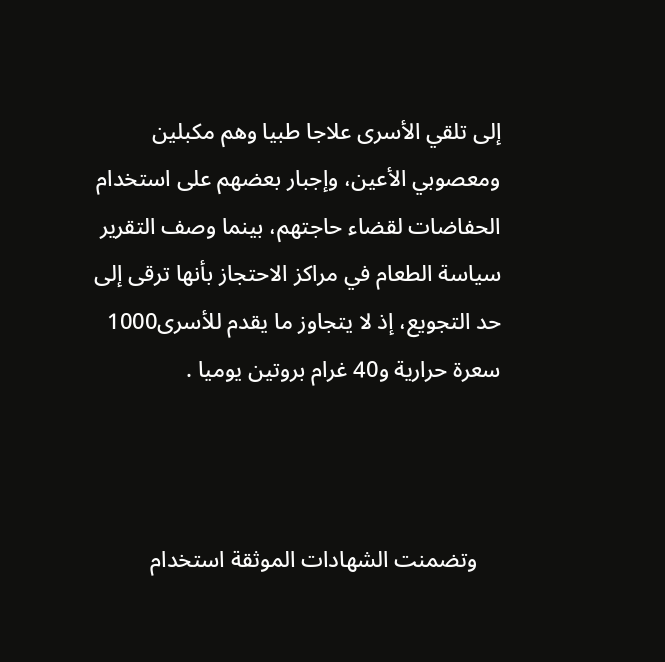إلى تلقي الأسرى علاجا طبيا وهم مكبلين ومعصوبي الأعين، وإجبار بعضهم على استخدام الحفاضات لقضاء حاجتهم، بينما وصف التقرير سياسة الطعام في مراكز الاحتجاز بأنها ترقى إلى حد التجويع، إذ لا يتجاوز ما يقدم للأسرى1000 سعرة حرارية و40 غرام بروتين يوميا .



    وتضمنت الشهادات الموثقة استخدام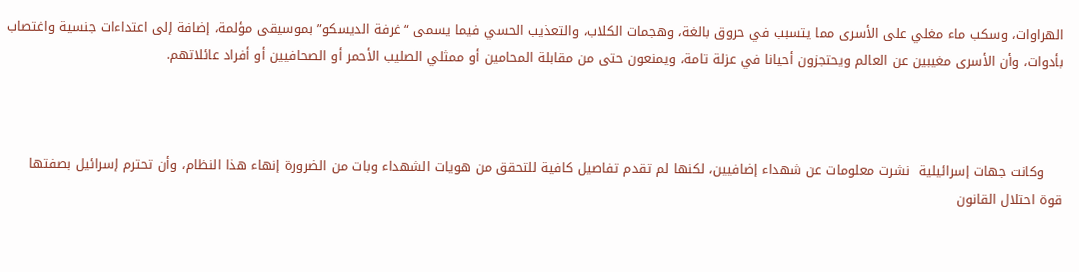الهراوات، وسكب ماء مغلي على الأسرى مما يتسبب في حروق بالغة، وهجمات الكلاب، والتعذيب الحسي فيما يسمى “غرفة الديسكو” بموسيقى مؤلمة، إضافة إلى اعتداءات جنسية واغتصاب بأدوات، وأن الأسرى مغيبين عن العالم ويحتجزون أحيانا في عزلة تامة، ويمنعون حتى من مقابلة المحامين أو ممثلي الصليب الأحمر أو الصحافيين أو أفراد عائلاتهم.



    وكانت جهات إسرائيلية  نشرت معلومات عن شهداء إضافيين، لكنها لم تقدم تفاصيل كافية للتحقق من هويات الشهداء وبات من الضرورة إنهاء هذا النظام، وأن تحترم إسرائيل بصفتها قوة احتلال القانون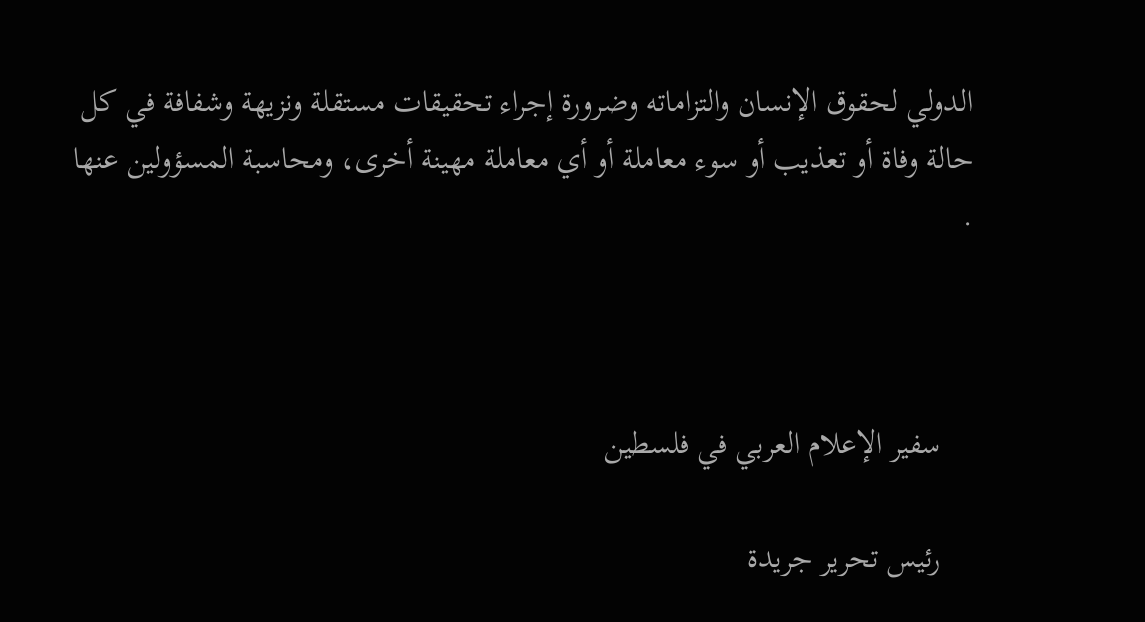الدولي لحقوق الإنسان والتزاماته وضرورة إجراء تحقيقات مستقلة ونزيهة وشفافة في كل حالة وفاة أو تعذيب أو سوء معاملة أو أي معاملة مهينة أخرى، ومحاسبة المسؤولين عنها .



    سفير الإعلام العربي في فلسطين

    رئيس تحرير جريدة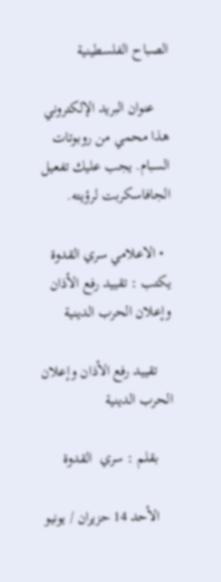الصباح الفلسطينية

    عنوان البريد الإلكتروني هذا محمي من روبوتات السبام. يجب عليك تفعيل الجافاسكربت لرؤيته.

  • الاعلامي سري القدوة يكتب : تقييد رفع الأذان وإعلان الحرب الدينية

    تقييد رفع الأذان وإعلان الحرب الدينية

    بقلم : سري  القدوة

    الأحد 14 حزيران / يونيو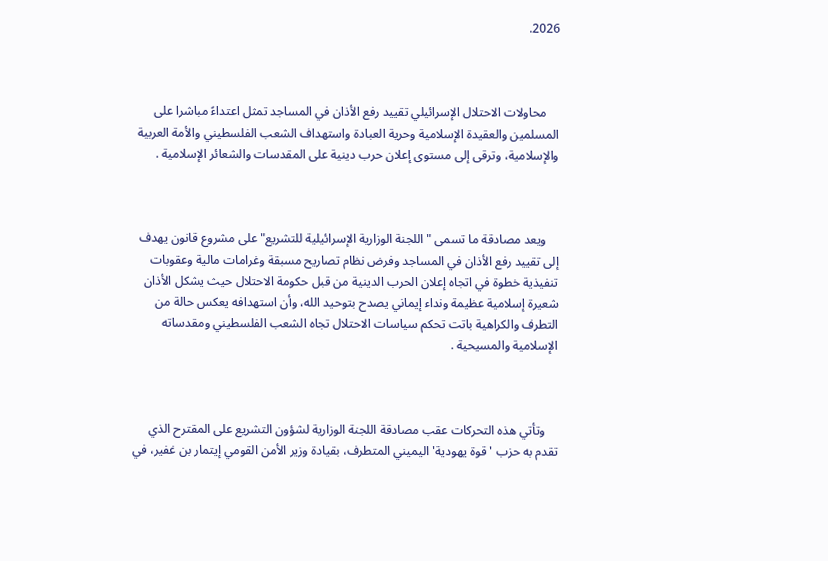2026.



    محاولات الاحتلال الإسرائيلي تقييد رفع الأذان في المساجد تمثل اعتداءً مباشرا على المسلمين والعقيدة الإسلامية وحرية العبادة واستهداف الشعب الفلسطيني والأمة العربية والإسلامية، وترقى إلى مستوى إعلان حرب دينية على المقدسات والشعائر الإسلامية .



    ويعد مصادقة ما تسمى "اللجنة الوزارية الإسرائيلية للتشريع" على مشروع قانون يهدف إلى تقييد رفع الأذان في المساجد وفرض نظام تصاريح مسبقة وغرامات مالية وعقوبات تنفيذية خطوة في اتجاه إعلان الحرب الدينية من قبل حكومة الاحتلال حيث يشكل الأذان شعيرة إسلامية عظيمة ونداء إيماني يصدح بتوحيد الله، وأن استهدافه يعكس حالة من التطرف والكراهية باتت تحكم سياسات الاحتلال تجاه الشعب الفلسطيني ومقدساته الإسلامية والمسيحية .



    وتأتي هذه التحركات عقب مصادقة اللجنة الوزارية لشؤون التشريع على المقترح الذي تقدم به حزب 'قوة يهودية' اليميني المتطرف، بقيادة وزير الأمن القومي إيتمار بن غفير، في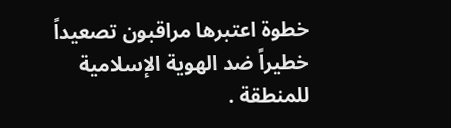خطوة اعتبرها مراقبون تصعيداً خطيراً ضد الهوية الإسلامية للمنطقة .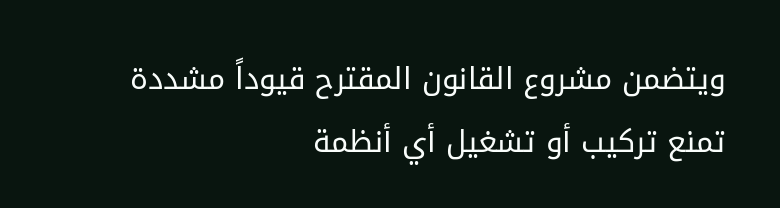ويتضمن مشروع القانون المقترح قيوداً مشددة تمنع تركيب أو تشغيل أي أنظمة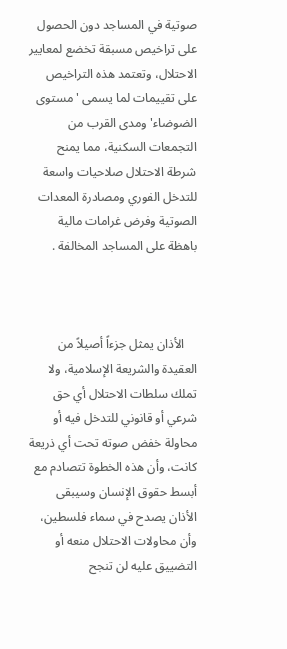صوتية في المساجد دون الحصول على تراخيص مسبقة تخضع لمعايير الاحتلال، وتعتمد هذه التراخيص على تقييمات لما يسمى 'مستوى الضوضاء' ومدى القرب من التجمعات السكنية، مما يمنح شرطة الاحتلال صلاحيات واسعة للتدخل الفوري ومصادرة المعدات الصوتية وفرض غرامات مالية باهظة على المساجد المخالفة .



    الأذان يمثل جزءاً أصيلاً من العقيدة والشريعة الإسلامية، ولا تملك سلطات الاحتلال أي حق شرعي أو قانوني للتدخل فيه أو محاولة خفض صوته تحت أي ذريعة كانت، وأن هذه الخطوة تتصادم مع أبسط حقوق الإنسان وسيبقى الأذان يصدح في سماء فلسطين، وأن محاولات الاحتلال منعه أو التضييق عليه لن تنجح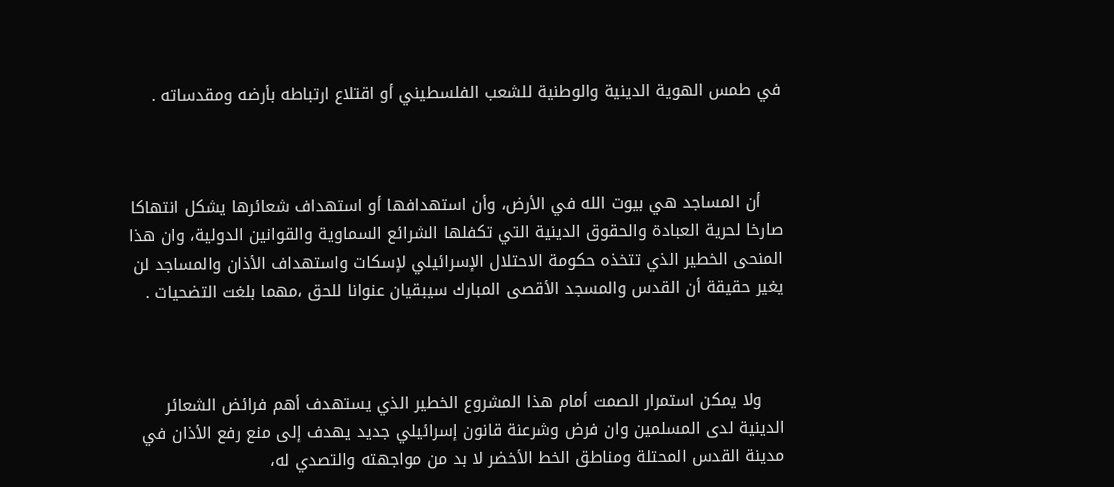في طمس الهوية الدينية والوطنية للشعب الفلسطيني أو اقتلاع ارتباطه بأرضه ومقدساته .



    أن المساجد هي بيوت الله في الأرض، وأن استهدافها أو استهداف شعائرها يشكل انتهاكا صارخا لحرية العبادة والحقوق الدينية التي تكفلها الشرائع السماوية والقوانين الدولية، وان هذا المنحى الخطير الذي تتخذه حكومة الاحتلال الإسرائيلي لإسكات واستهداف الأذان والمساجد لن يغير حقيقة أن القدس والمسجد الأقصى المبارك سيبقيان عنوانا للحق ،مهما بلغت التضحيات .



    ولا يمكن استمرار الصمت أمام هذا المشروع الخطير الذي يستهدف أهم فرائض الشعائر الدينية لدى المسلمين وان فرض وشرعنة قانون إسرائيلي جديد يهدف إلى منع رفع الأذان في مدينة القدس المحتلة ومناطق الخط الأخضر لا بد من مواجهته والتصدي له،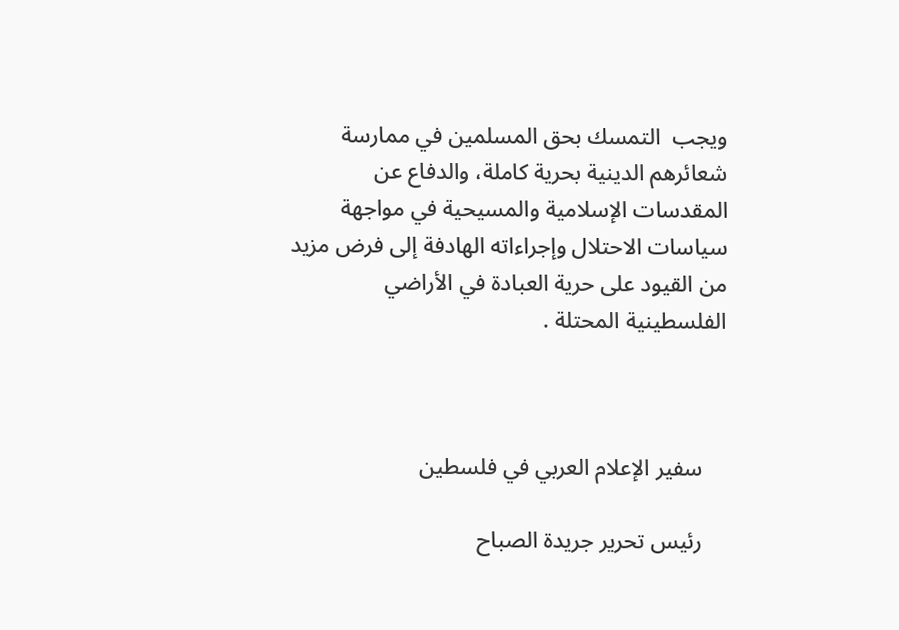ويجب  التمسك بحق المسلمين في ممارسة شعائرهم الدينية بحرية كاملة، والدفاع عن المقدسات الإسلامية والمسيحية في مواجهة سياسات الاحتلال وإجراءاته الهادفة إلى فرض مزيد من القيود على حرية العبادة في الأراضي الفلسطينية المحتلة .



    سفير الإعلام العربي في فلسطين

    رئيس تحرير جريدة الصباح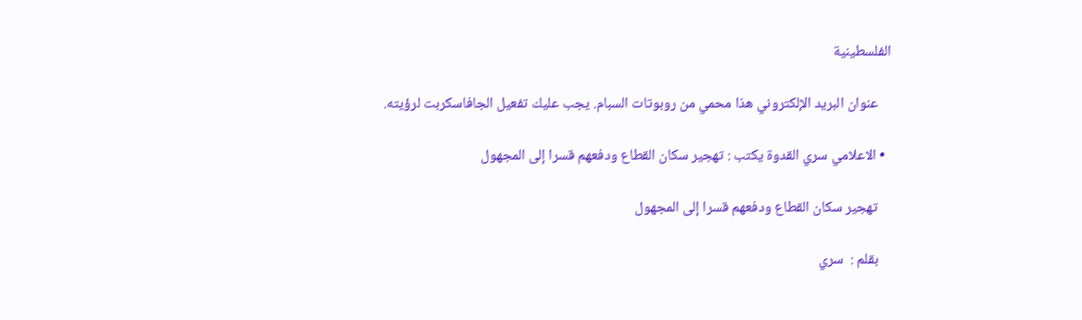الفلسطينية

    عنوان البريد الإلكتروني هذا محمي من روبوتات السبام. يجب عليك تفعيل الجافاسكربت لرؤيته.

  • الاعلامي سري القدوة يكتب : تهجير سكان القطاع ودفعهم قسرا إلى المجهول

    تهجير سكان القطاع ودفعهم قسرا إلى المجهول

    بقلم :  سري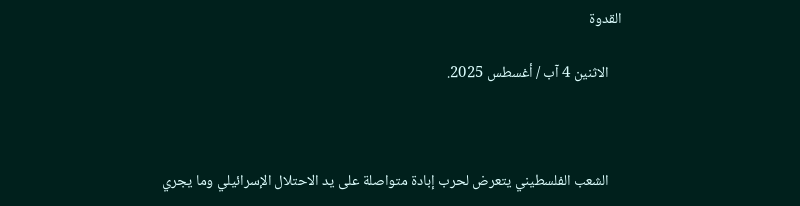القدوة

    الاثنين 4 آب / أغسطس 2025.



    الشعب الفلسطيني يتعرض لحرب إبادة متواصلة على يد الاحتلال الإسرائيلي وما يجري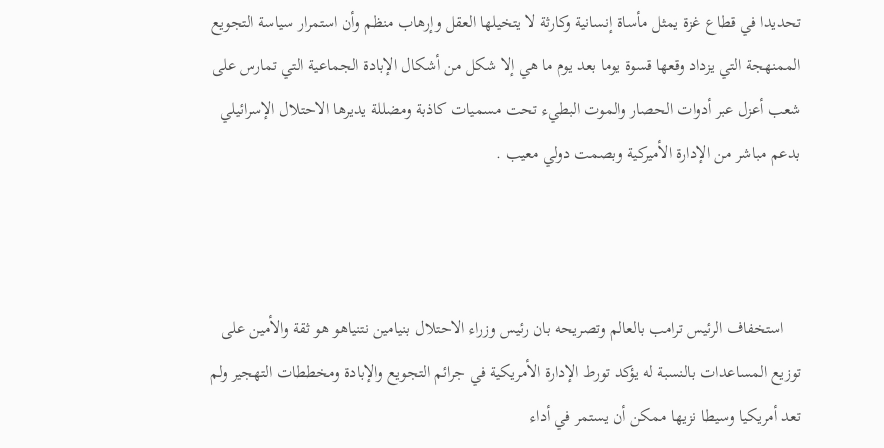تحديدا في قطاع غزة يمثل مأساة إنسانية وكارثة لا يتخيلها العقل وإرهاب منظم وأن استمرار سياسة التجويع الممنهجة التي يزداد وقعها قسوة يوما بعد يوم ما هي إلا شكل من أشكال الإبادة الجماعية التي تمارس على شعب أعزل عبر أدوات الحصار والموت البطيء تحت مسميات كاذبة ومضللة يديرها الاحتلال الإسرائيلي بدعم مباشر من الإدارة الأميركية وبصمت دولي معيب .



    استخفاف الرئيس ترامب بالعالم وتصريحه بان رئيس وزراء الاحتلال بنيامين نتنياهو هو ثقة والأمين على توزيع المساعدات بالنسبة له يؤكد تورط الإدارة الأمريكية في جرائم التجويع والإبادة ومخططات التهجير ولم تعد أمريكيا وسيطا نزيها ممكن أن يستمر في أداء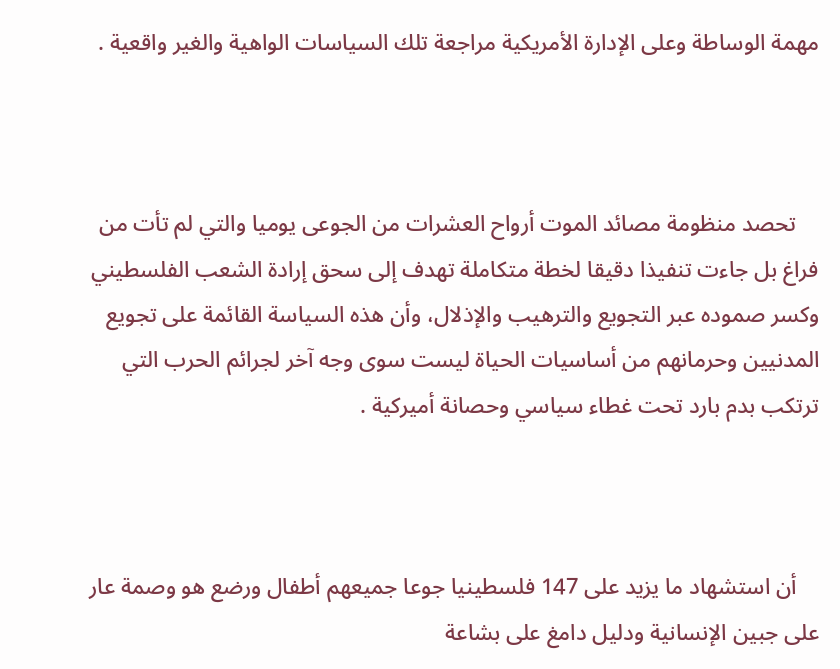مهمة الوساطة وعلى الإدارة الأمريكية مراجعة تلك السياسات الواهية والغير واقعية .



    تحصد منظومة مصائد الموت أرواح العشرات من الجوعى يوميا والتي لم تأت من فراغ بل جاءت تنفيذا دقيقا لخطة متكاملة تهدف إلى سحق إرادة الشعب الفلسطيني وكسر صموده عبر التجويع والترهيب والإذلال، وأن هذه السياسة القائمة على تجويع المدنيين وحرمانهم من أساسيات الحياة ليست سوى وجه آخر لجرائم الحرب التي ترتكب بدم بارد تحت غطاء سياسي وحصانة أميركية .



    أن استشهاد ما يزيد على 147 فلسطينيا جوعا جميعهم أطفال ورضع هو وصمة عار على جبين الإنسانية ودليل دامغ على بشاعة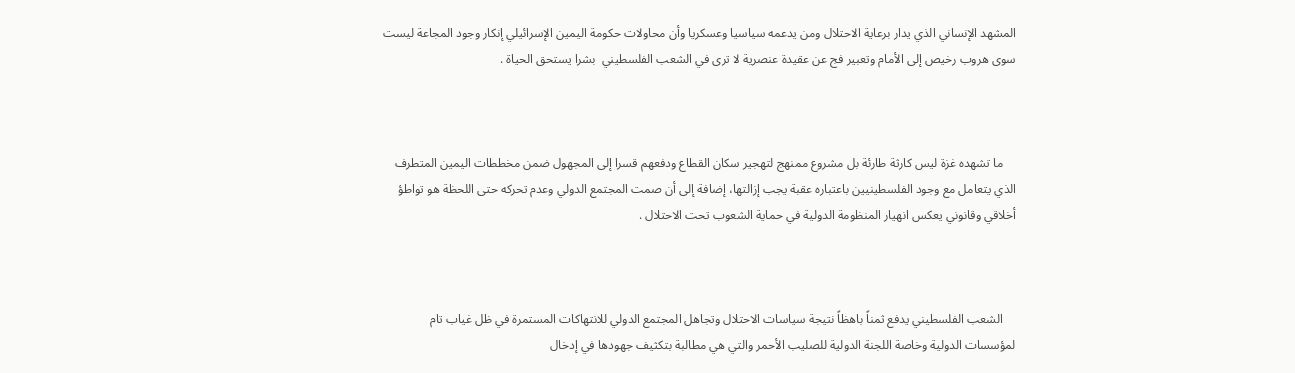المشهد الإنساني الذي يدار برعاية الاحتلال ومن يدعمه سياسيا وعسكريا وأن محاولات حكومة اليمين الإسرائيلي إنكار وجود المجاعة ليست سوى هروب رخيص إلى الأمام وتعبير فج عن عقيدة عنصرية لا ترى في الشعب الفلسطيني  بشرا يستحق الحياة .



    ما تشهده غزة ليس كارثة طارئة بل مشروع ممنهج لتهجير سكان القطاع ودفعهم قسرا إلى المجهول ضمن مخططات اليمين المتطرف الذي يتعامل مع وجود الفلسطينيين باعتباره عقبة يجب إزالتها، إضافة إلى أن صمت المجتمع الدولي وعدم تحركه حتى اللحظة هو تواطؤ أخلاقي وقانوني يعكس انهيار المنظومة الدولية في حماية الشعوب تحت الاحتلال .



    الشعب الفلسطيني يدفع ثمناً باهظاً نتيجة سياسات الاحتلال وتجاهل المجتمع الدولي للانتهاكات المستمرة في ظل غياب تام لمؤسسات الدولية وخاصة اللجنة الدولية للصليب الأحمر والتي هي مطالبة بتكثيف جهودها في إدخال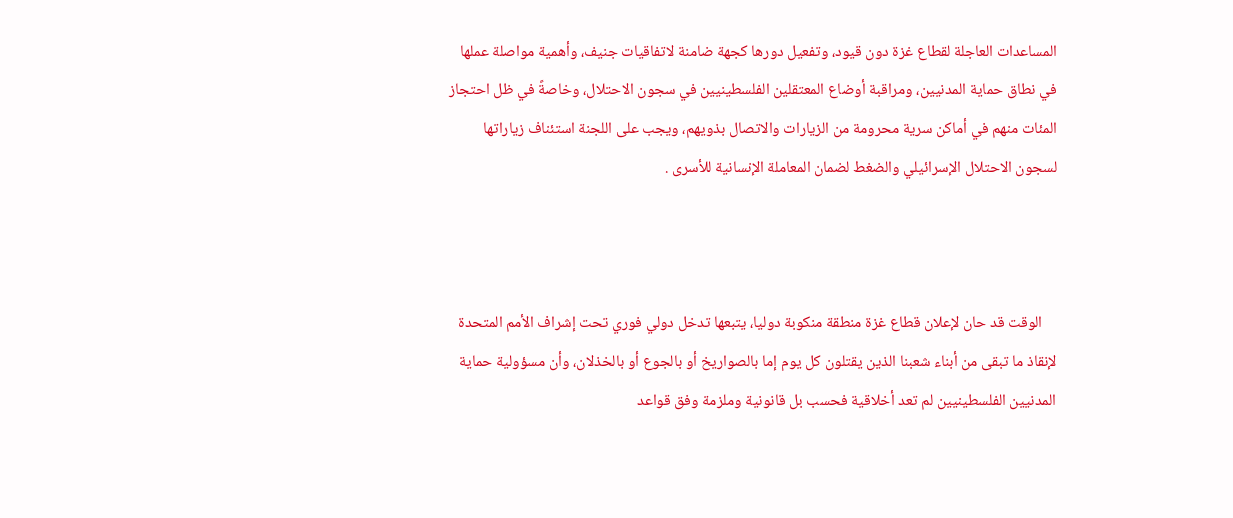المساعدات العاجلة لقطاع غزة دون قيود، وتفعيل دورها كجهة ضامنة لاتفاقيات جنيف، وأهمية مواصلة عملها في نطاق حماية المدنيين، ومراقبة أوضاع المعتقلين الفلسطينيين في سجون الاحتلال، وخاصةً في ظل احتجاز المئات منهم في أماكن سرية محرومة من الزيارات والاتصال بذويهم، ويجب على اللجنة استئناف زياراتها لسجون الاحتلال الإسرائيلي والضغط لضمان المعاملة الإنسانية للأسرى .



    الوقت قد حان لإعلان قطاع غزة منطقة منكوبة دوليا، يتبعها تدخل دولي فوري تحت إشراف الأمم المتحدة لإنقاذ ما تبقى من أبناء شعبنا الذين يقتلون كل يوم إما بالصواريخ أو بالجوع أو بالخذلان، وأن مسؤولية حماية المدنيين الفلسطينيين لم تعد أخلاقية فحسب بل قانونية وملزمة وفق قواعد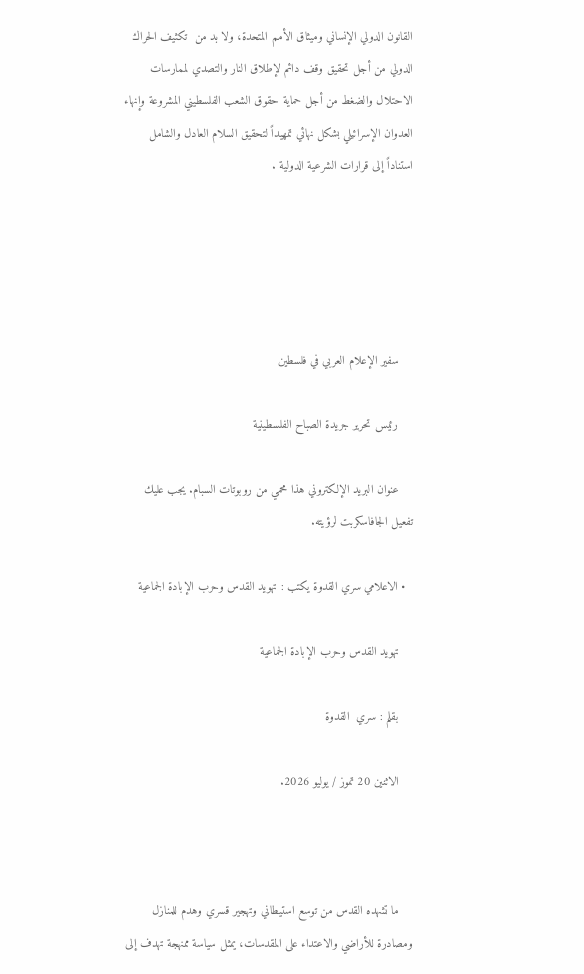القانون الدولي الإنساني وميثاق الأمم المتحدة، ولا بد من  تكثيف الحراك الدولي من أجل تحقيق وقف دائم لإطلاق النار والتصدي لممارسات الاحتلال والضغط من أجل حماية حقوق الشعب الفلسطيني المشروعة وإنهاء العدوان الإسرائيلي بشكل نهائي تمهيداً لتحقيق السلام العادل والشامل استناداً إلى قرارات الشرعية الدولية .





    سفير الإعلام العربي في فلسطين

    رئيس تحرير جريدة الصباح الفلسطينية

    عنوان البريد الإلكتروني هذا محمي من روبوتات السبام. يجب عليك تفعيل الجافاسكربت لرؤيته.

  • الاعلامي سري القدوة يكتب : تهويد القدس وحرب الإبادة الجماعية

    تهويد القدس وحرب الإبادة الجماعية

    بقلم : سري  القدوة

    الاثنين 20 تموز / يوليو 2026.



    ما تشهده القدس من توسع استيطاني وتهجير قسري وهدم للمنازل ومصادرة للأراضي والاعتداء على المقدسات، يمثل سياسة ممنهجة تهدف إلى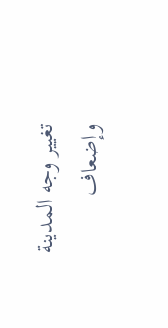تغيير وجه المدينة وإضعاف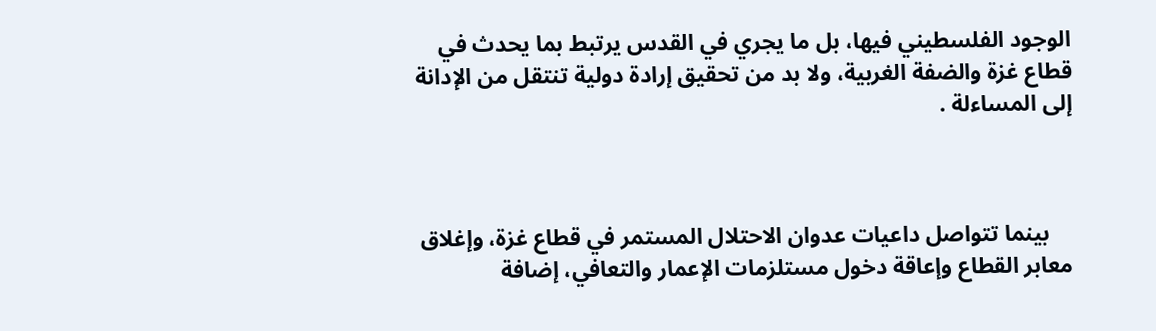الوجود الفلسطيني فيها، بل ما يجري في القدس يرتبط بما يحدث في قطاع غزة والضفة الغربية، ولا بد من تحقيق إرادة دولية تنتقل من الإدانة إلى المساءلة .



    بينما تتواصل داعيات عدوان الاحتلال المستمر في قطاع غزة، وإغلاق معابر القطاع وإعاقة دخول مستلزمات الإعمار والتعافي، إضافة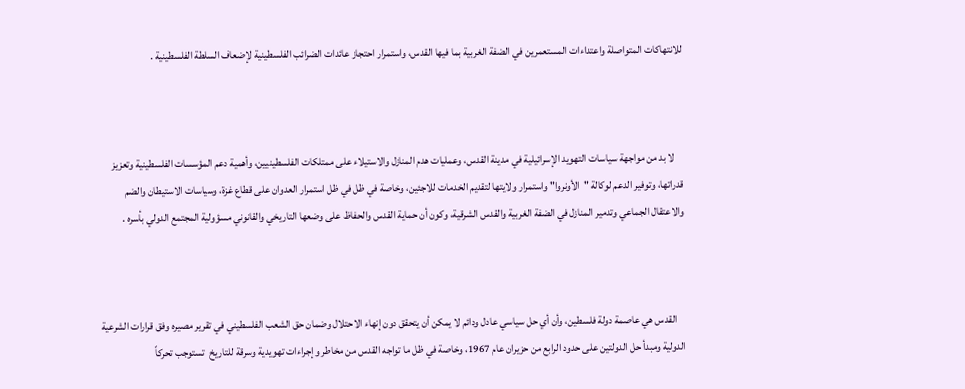للانتهاكات المتواصلة واعتداءات المستعمرين في الضفة الغربية بما فيها القدس، واستمرار احتجاز عائدات الضرائب الفلسطينية لإضعاف السلطة الفلسطينية .



    لا بد من مواجهة سياسات التهويد الإسرائيلية في مدينة القدس، وعمليات هدم المنازل والاستيلاء على ممتلكات الفلسطينيين، وأهمية دعم المؤسسات الفلسطينية وتعزيز قدراتها، وتوفير الدعم لوكالة "الأونروا" واستمرار ولايتها لتقديم الخدمات للاجئين، وخاصة في ظل في ظل استمرار العدوان على قطاع غزة، وسياسات الاستيطان والضم والاعتقال الجماعي وتدمير المنازل في الضفة الغربية والقدس الشرقية، وكون أن حماية القدس والحفاظ على وضعها التاريخي والقانوني مسؤولية المجتمع الدولي بأسره .



    القدس هي عاصمة دولة فلسطين، وأن أي حل سياسي عادل ودائم لا يمكن أن يتحقق دون إنهاء الاحتلال وضمان حق الشعب الفلسطيني في تقرير مصيره وفق قرارات الشرعية الدولية ومبدأ حل الدولتين على حدود الرابع من حزيران عام 1967، وخاصة في ظل ما تواجه القدس من مخاطر وإجراءات تهويدية وسرقة للتاريخ  تستوجب تحركاً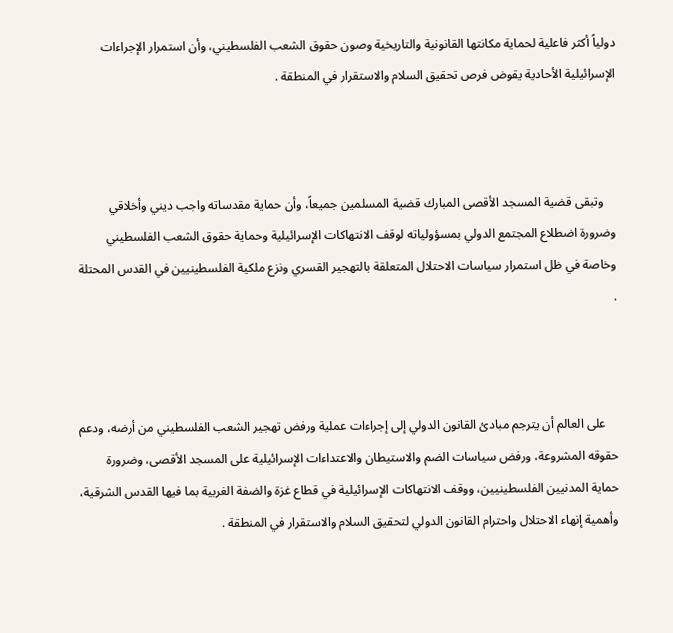دولياً أكثر فاعلية لحماية مكانتها القانونية والتاريخية وصون حقوق الشعب الفلسطيني، وأن استمرار الإجراءات الإسرائيلية الأحادية يقوض فرص تحقيق السلام والاستقرار في المنطقة .



    وتبقى قضية المسجد الأقصى المبارك قضية المسلمين جميعاً، وأن حماية مقدساته واجب ديني وأخلاقي وضرورة اضطلاع المجتمع الدولي بمسؤولياته لوقف الانتهاكات الإسرائيلية وحماية حقوق الشعب الفلسطيني وخاصة في ظل استمرار سياسات الاحتلال المتعلقة بالتهجير القسري ونزع ملكية الفلسطينيين في القدس المحتلة .



    على العالم أن يترجم مبادئ القانون الدولي إلى إجراءات عملية ورفض تهجير الشعب الفلسطيني من أرضه، ودعم حقوقه المشروعة، ورفض سياسات الضم والاستيطان والاعتداءات الإسرائيلية على المسجد الأقصى، وضرورة حماية المدنيين الفلسطينيين، ووقف الانتهاكات الإسرائيلية في قطاع غزة والضفة الغربية بما فيها القدس الشرقية، وأهمية إنهاء الاحتلال واحترام القانون الدولي لتحقيق السلام والاستقرار في المنطقة .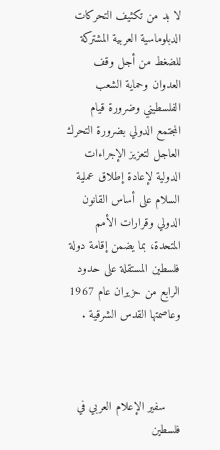لا بد من تكثيف التحركات الدبلوماسية العربية المشتركة للضغط من أجل وقف العدوان وحماية الشعب الفلسطيني وضرورة قيام المجتمع الدولي بضرورة التحرك العاجل لتعزيز الإجراءات الدولية لإعادة إطلاق عملية السلام على أساس القانون الدولي وقرارات الأمم المتحدة، بما يضمن إقامة دولة فلسطين المستقلة على حدود الرابع من حزيران عام 1967 وعاصمتها القدس الشرقية .



    سفير الإعلام العربي في فلسطين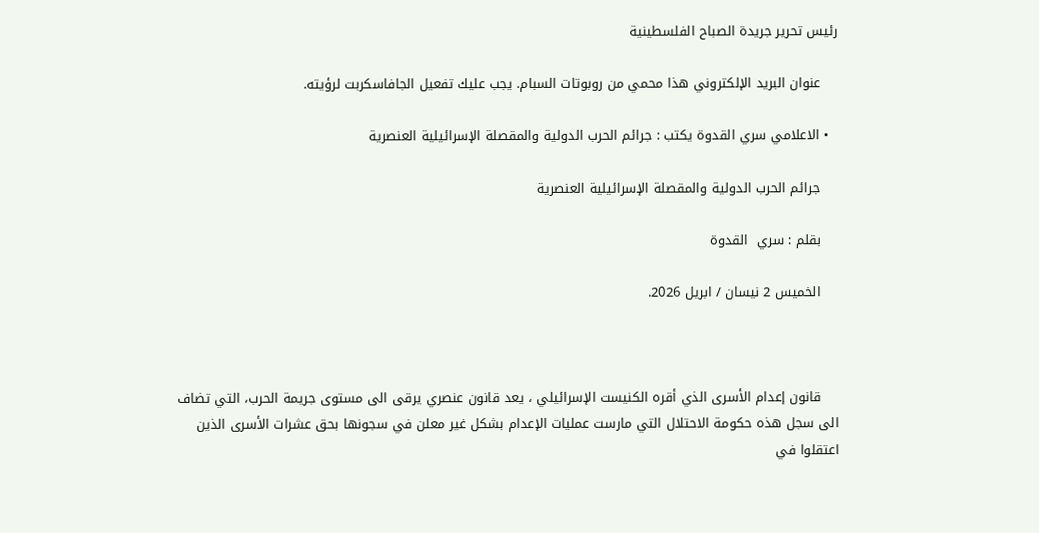رئيس تحرير جريدة الصباح الفلسطينية

    عنوان البريد الإلكتروني هذا محمي من روبوتات السبام. يجب عليك تفعيل الجافاسكربت لرؤيته.

  • الاعلامي سري القدوة يكتب : جرائم الحرب الدولية والمقصلة الإسرائيلية العنصرية

    جرائم الحرب الدولية والمقصلة الإسرائيلية العنصرية

    بقلم : سري  القدوة

    الخميس 2 نيسان / ابريل 2026.



    قانون إعدام الأسرى الذي أقره الكنيست الإسرائيلي ، يعد قانون عنصري يرقى الى مستوى جريمة الحرب، التي تضاف الى سجل هذه حكومة الاحتلال التي مارست عمليات الإعدام بشكل غير معلن في سجونها بحق عشرات الأسرى الذين اعتقلوا في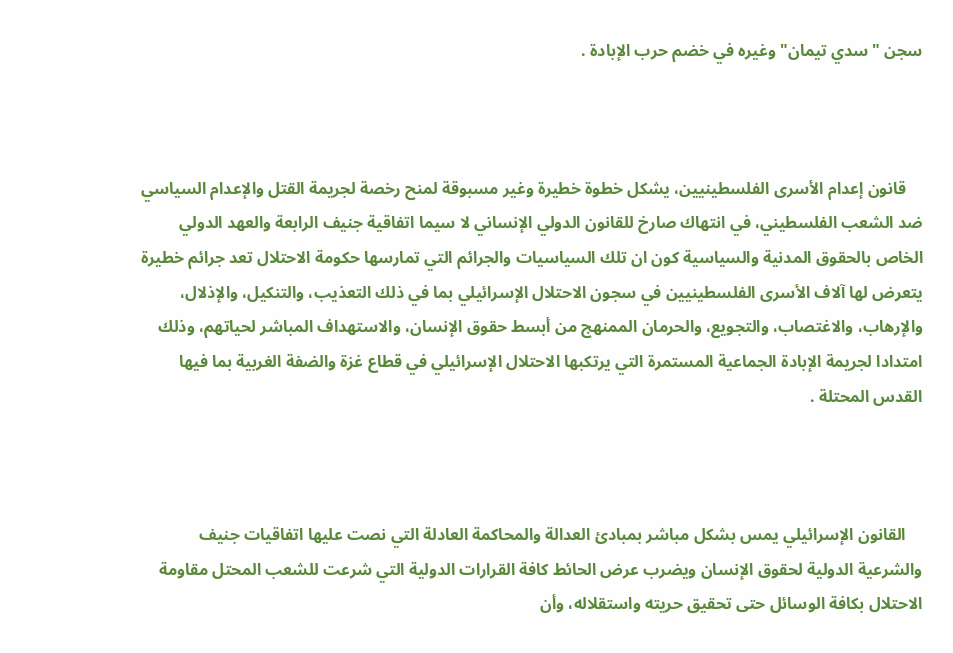سجن "سدي تيمان" وغيره في خضم حرب الإبادة .



    قانون إعدام الأسرى الفلسطينيين، يشكل خطوة خطيرة وغير مسبوقة لمنح رخصة لجريمة القتل والإعدام السياسي ضد الشعب الفلسطيني، في انتهاك صارخ للقانون الدولي الإنساني لا سيما اتفاقية جنيف الرابعة والعهد الدولي الخاص بالحقوق المدنية والسياسية كون ان تلك السياسيات والجرائم التي تمارسها حكومة الاحتلال تعد جرائم خطيرة يتعرض لها آلاف الأسرى الفلسطينيين في سجون الاحتلال الإسرائيلي بما في ذلك التعذيب، والتنكيل، والإذلال، والإرهاب، والاغتصاب، والتجويع، والحرمان الممنهج من أبسط حقوق الإنسان، والاستهداف المباشر لحياتهم، وذلك امتدادا لجريمة الإبادة الجماعية المستمرة التي يرتكبها الاحتلال الإسرائيلي في قطاع غزة والضفة الغربية بما فيها القدس المحتلة .



    القانون الإسرائيلي يمس بشكل مباشر بمبادئ العدالة والمحاكمة العادلة التي نصت عليها اتفاقيات جنيف والشرعية الدولية لحقوق الإنسان ويضرب عرض الحائط كافة القرارات الدولية التي شرعت للشعب المحتل مقاومة الاحتلال بكافة الوسائل حتى تحقيق حريته واستقلاله، وأن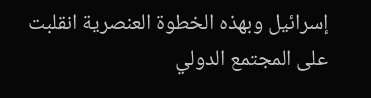إسرائيل وبهذه الخطوة العنصرية انقلبت على المجتمع الدولي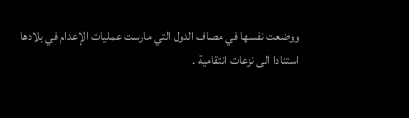ووضعت نفسها في مصاف الدول التي مارست عمليات الإعدام في بلادها استنادا الى نزعات انتقامية .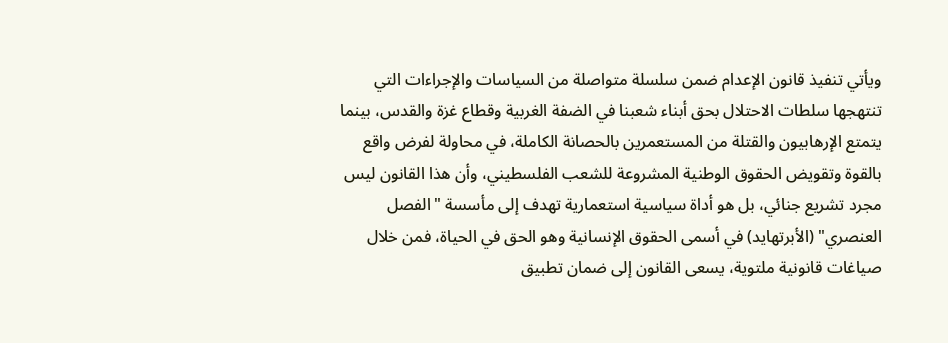ويأتي تنفيذ قانون الإعدام ضمن سلسلة متواصلة من السياسات والإجراءات التي تنتهجها سلطات الاحتلال بحق أبناء شعبنا في الضفة الغربية وقطاع غزة والقدس، بينما يتمتع الإرهابيون والقتلة من المستعمرين بالحصانة الكاملة، في محاولة لفرض واقع بالقوة وتقويض الحقوق الوطنية المشروعة للشعب الفلسطيني، وأن هذا القانون ليس مجرد تشريع جنائي، بل هو أداة سياسية استعمارية تهدف إلى مأسسة "الفصل العنصري" (الأبرتهايد) في أسمى الحقوق الإنسانية وهو الحق في الحياة، فمن خلال صياغات قانونية ملتوية، يسعى القانون إلى ضمان تطبيق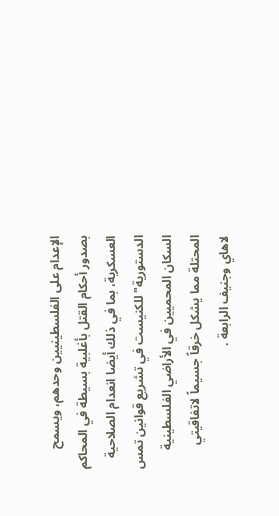الإعدام على الفلسطينيين وحدهم، ويسمح بصدور أحكام القتل بأغلبية بسيطة في المحاكم العسكرية، بما في ذلك أيضا انعدام الصلاحية الدستورية" للكنيست في تشريع قوانين تمس السكان المحميين في الأراضي الفلسطينية المحتلة مما يشكل خرقاً جسيماً لاتفاقيتي لاهاي وجنيف الرابعة .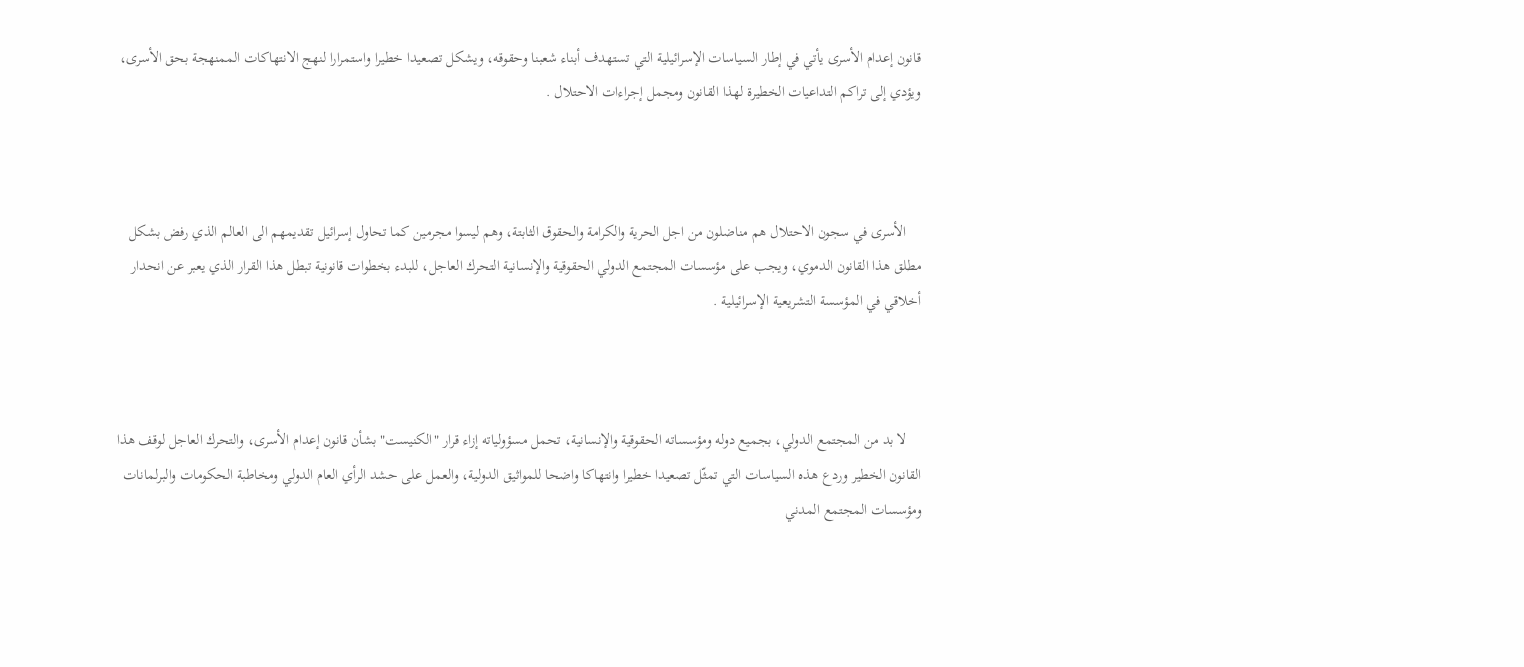قانون إعدام الأسرى يأتي في إطار السياسات الإسرائيلية التي تستهدف أبناء شعبنا وحقوقه، ويشكل تصعيدا خطيرا واستمرارا لنهج الانتهاكات الممنهجة بحق الأسرى، ويؤدي إلى تراكم التداعيات الخطيرة لهذا القانون ومجمل إجراءات الاحتلال .



    الأسرى في سجون الاحتلال هم مناضلون من اجل الحرية والكرامة والحقوق الثابتة، وهم ليسوا مجرمين كما تحاول إسرائيل تقديمهم الى العالم الذي رفض بشكل مطلق هذا القانون الدموي، ويجب على مؤسسات المجتمع الدولي الحقوقية والإنسانية التحرك العاجل، للبدء بخطوات قانونية تبطل هذا القرار الذي يعبر عن انحدار أخلاقي في المؤسسة التشريعية الإسرائيلية .



    لا بد من المجتمع الدولي، بجميع دوله ومؤسساته الحقوقية والإنسانية، تحمل مسؤولياته إزاء قرار "الكنيست" بشأن قانون إعدام الأسرى، والتحرك العاجل لوقف هذا القانون الخطير وردع هذه السياسات التي تمثّل تصعيدا خطيرا وانتهاكا واضحا للمواثيق الدولية، والعمل على حشد الرأي العام الدولي ومخاطبة الحكومات والبرلمانات ومؤسسات المجتمع المدني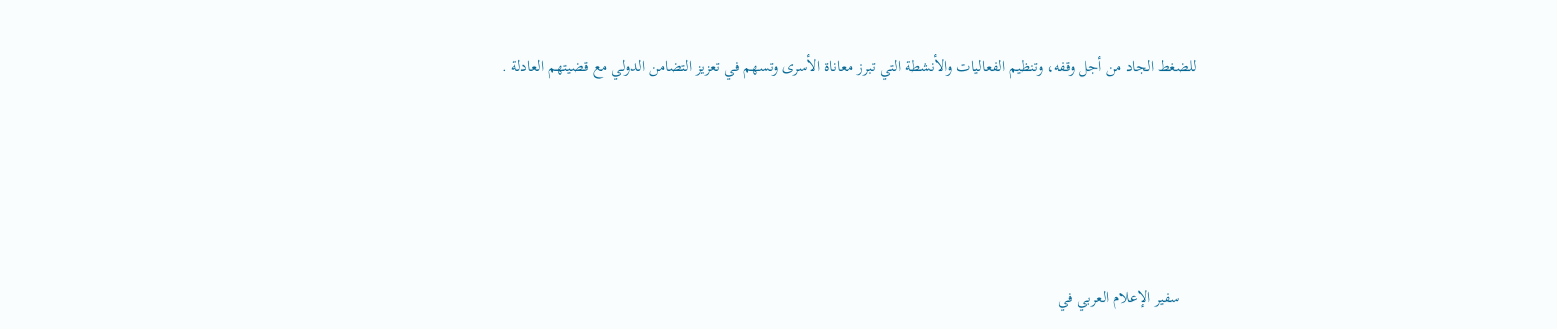للضغط الجاد من أجل وقفه، وتنظيم الفعاليات والأنشطة التي تبرز معاناة الأسرى وتسهم في تعزيز التضامن الدولي مع قضيتهم العادلة .





    سفير الإعلام العربي في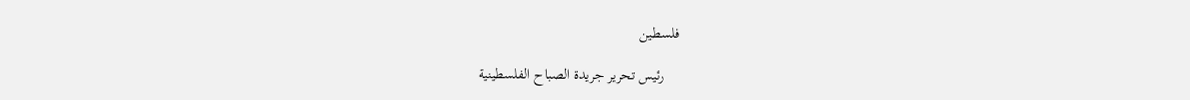فلسطين

    رئيس تحرير جريدة الصباح الفلسطينية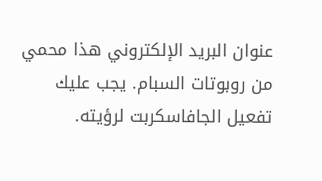عنوان البريد الإلكتروني هذا محمي من روبوتات السبام. يجب عليك تفعيل الجافاسكربت لرؤيته.